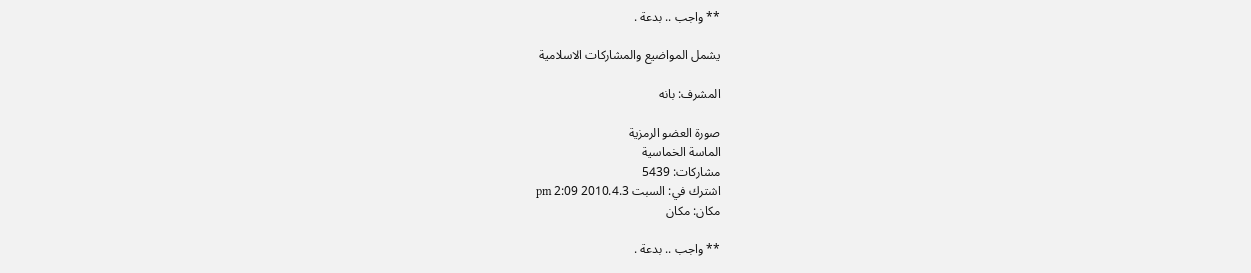** واجب .. بدعة .

يشمل المواضيع والمشاركات الاسلامية

المشرف: بانه

صورة العضو الرمزية
الماسة الخماسية
مشاركات: 5439
اشترك في: السبت 2010.4.3 2:09 pm
مكان: مكان

** واجب .. بدعة .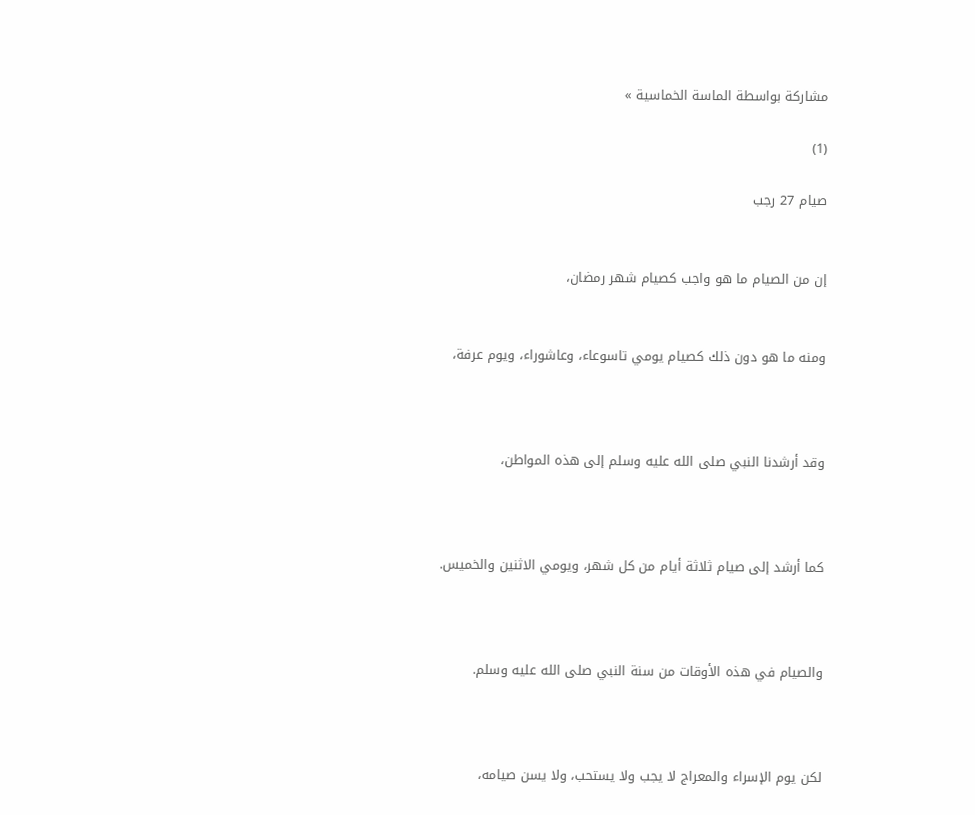مشاركة بواسطة الماسة الخماسية »

(1)

صيام 27 رجب


إن من الصيام ما هو واجب كصيام شهر رمضان،


ومنه ما هو دون ذلك كصيام يومي تاسوعاء، وعاشوراء، ويوم عرفة،



وقد أرشدنا النبي صلى الله عليه وسلم إلى هذه المواطن،



كما أرشد إلى صيام ثلاثة أيام من كل شهر، ويومي الاثنين والخميس.



والصيام في هذه الأوقات من سنة النبي صلى الله عليه وسلم.



لكن يوم الإسراء والمعراج لا يجب ولا يستحب، ولا يسن صيامه،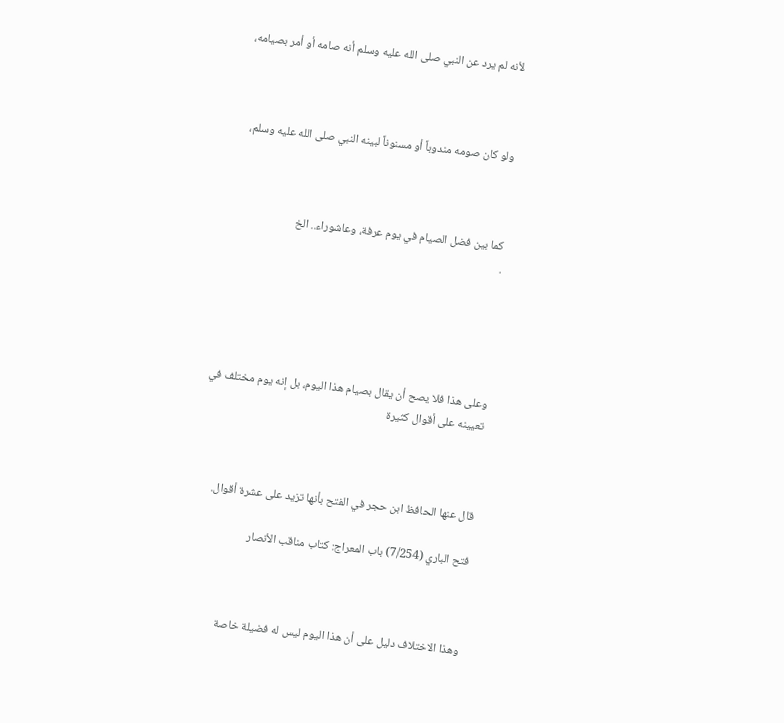لأنه لم يرد عن النبي صلى الله عليه وسلم أنه صامه أو أمر بصيامه،



ولو كان صومه مندوباً أو مسنوناً لبينه النبي صلى الله عليه وسلم،



كما بين فضل الصيام في يوم عرفة، وعاشوراء.. الخ
.





وعلى هذا فلا يصح أن يقال بصيام هذا اليوم، بل إنه يوم مختلف في تعيينه على أقوال كثيرة



قال عنها الحافظ ابن حجر في الفتح بأنها تزيد على عشرة أقوال.

فتح الباري (7/254) باب المعراج: كتاب مناقب الأنصار



وهذا الاختلاف دليل على أن هذا اليوم ليس له فضيلة خاصة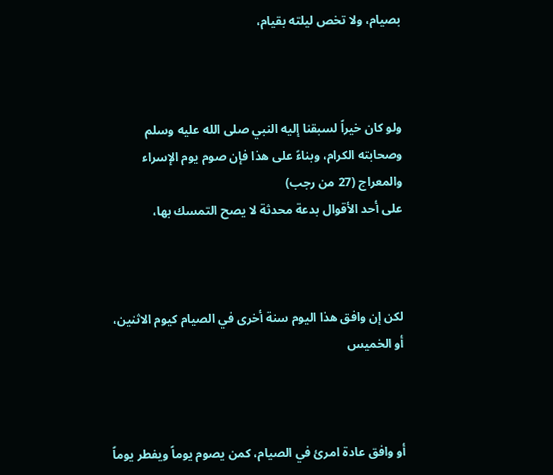بصيام، ولا تخص ليلته بقيام،



ولو كان خيراً لسبقنا إليه النبي صلى الله عليه وسلم وصحابته الكرام، وبناءً على هذا فإن صوم يوم الإسراء والمعراج (27 من رجب)
على أحد الأقوال بدعة محدثة لا يصح التمسك بها،



لكن إن وافق هذا اليوم سنة أخرى في الصيام كيوم الاثنين، أو الخميس



أو وافق عادة امرئ في الصيام، كمن يصوم يوماً ويفطر يوماً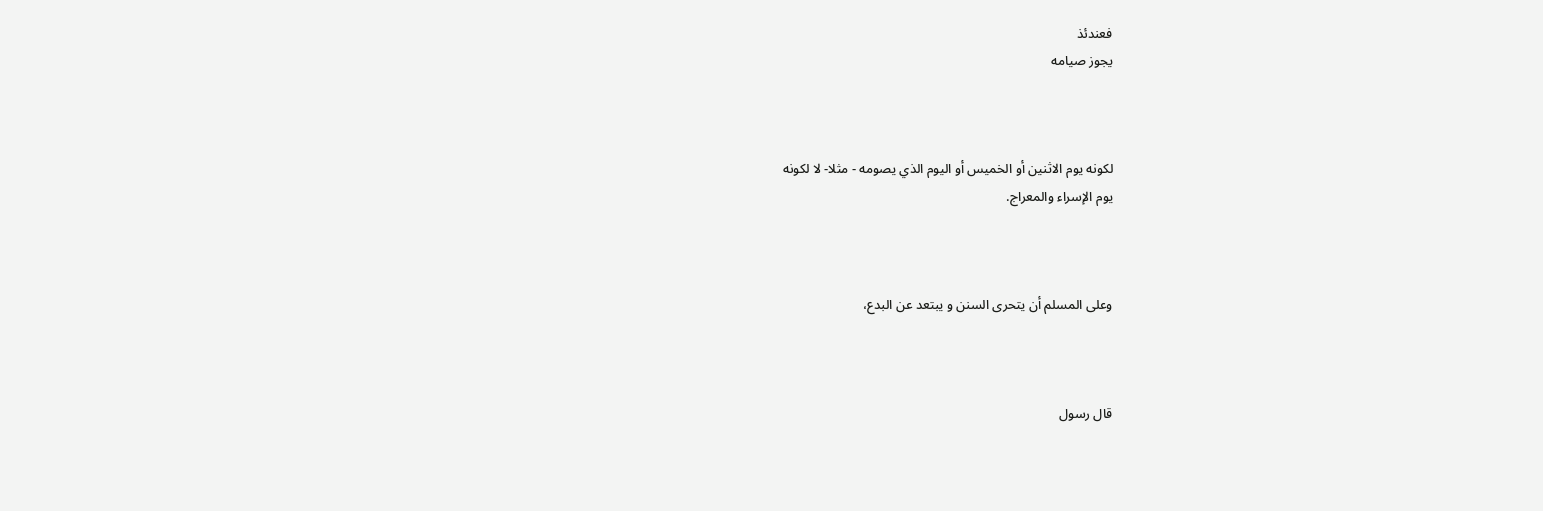فعندئذ
يجوز صيامه



لكونه يوم الاثنين أو الخميس أو اليوم الذي يصومه - مثلا- لا لكونه
يوم الإسراء والمعراج.



وعلى المسلم أن يتحرى السنن و يبتعد عن البدع،



قال رسول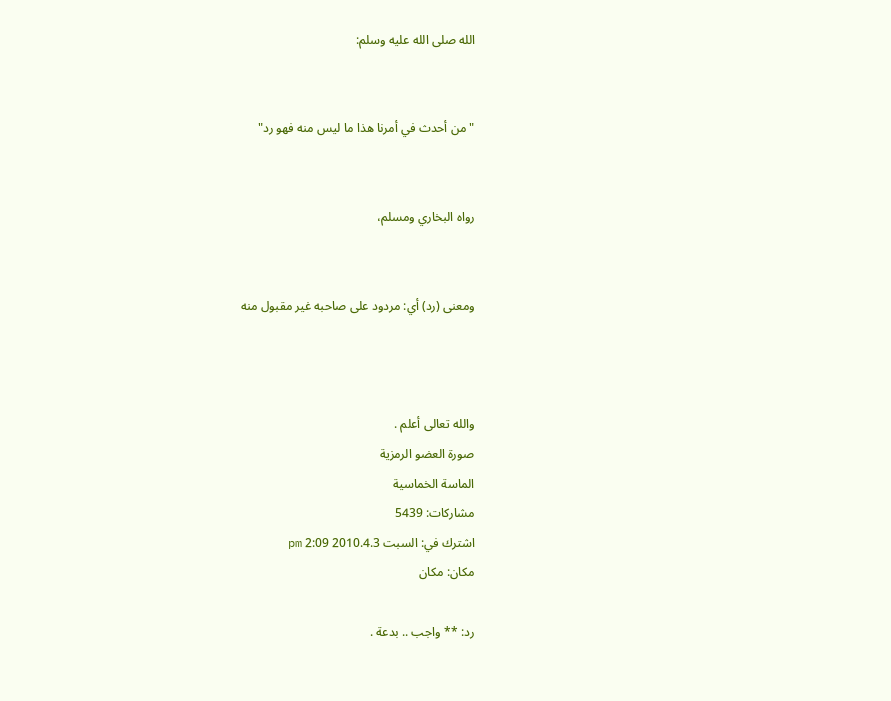الله صلى الله عليه وسلم:


"من أحدث في أمرنا هذا ما ليس منه فهو رد"


رواه البخاري ومسلم،


ومعنى (رد) أي: مردود على صاحبه غير مقبول منه



والله تعالى أعلم .
صورة العضو الرمزية
الماسة الخماسية
مشاركات: 5439
اشترك في: السبت 2010.4.3 2:09 pm
مكان: مكان

رد: ** واجب .. بدعة .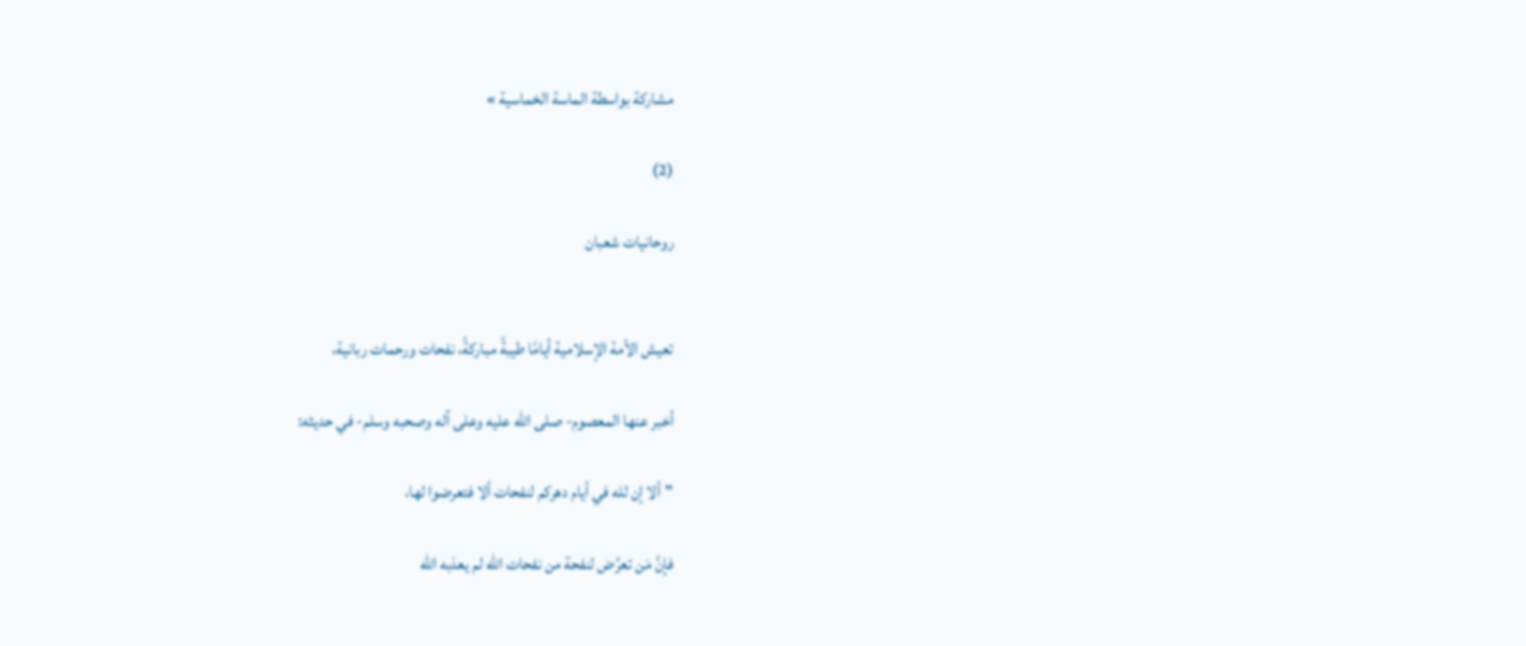مشاركة بواسطة الماسة الخماسية »

(2)

روحانيات شعبان


تعيش الأمة الإسلامية أيامًا طيبةً مباركةً، نفحات ورحمات ربانية،

أخبر عنها المعصوم- صلى الله عليه وعلى آله وصحبه وسلم- في حديثه:

"ألا إن لله في أيام دهركم لنفحات ألا فتعرضوا لها،

فإنَّ مَن تعرَّض لنفحة من نفحات الله لم يعذبه الله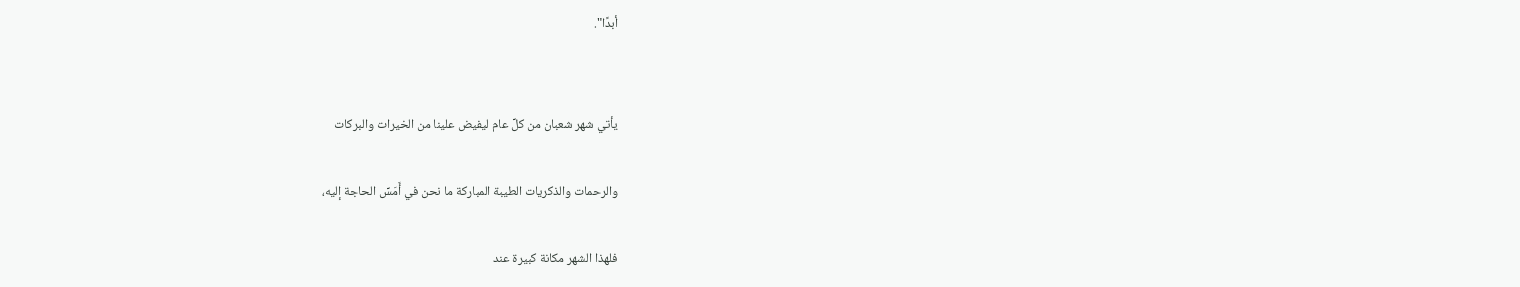أبدًا".


يأتي شهر شعبان من كلِّ عام ليفيض علينا من الخيرات والبركات

والرحمات والذكريات الطيبة المباركة ما نحن في أَمَسِّ الحاجة إليه،

فلهذا الشهر مكانة كبيرة عند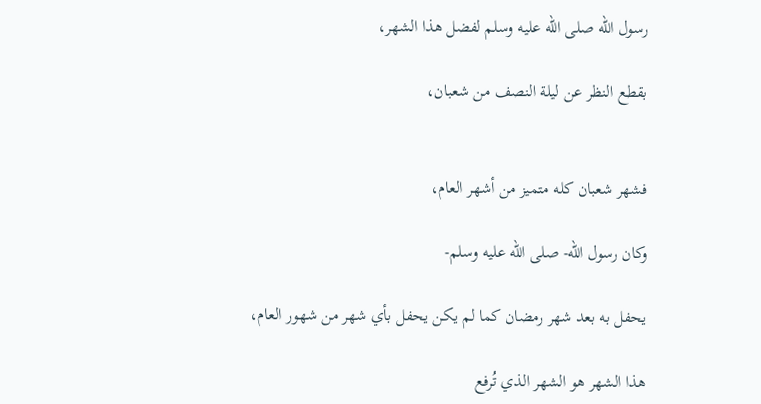رسول الله صلى الله عليه وسلم لفضل هذا الشهر،

بقطع النظر عن ليلة النصف من شعبان،


فشهر شعبان كله متميز من أشهر العام،

وكان رسول الله- صلى الله عليه وسلم-

يحفل به بعد شهر رمضان كما لم يكن يحفل بأي شهر من شهور العام،

هذا الشهر هو الشهر الذي تُرفع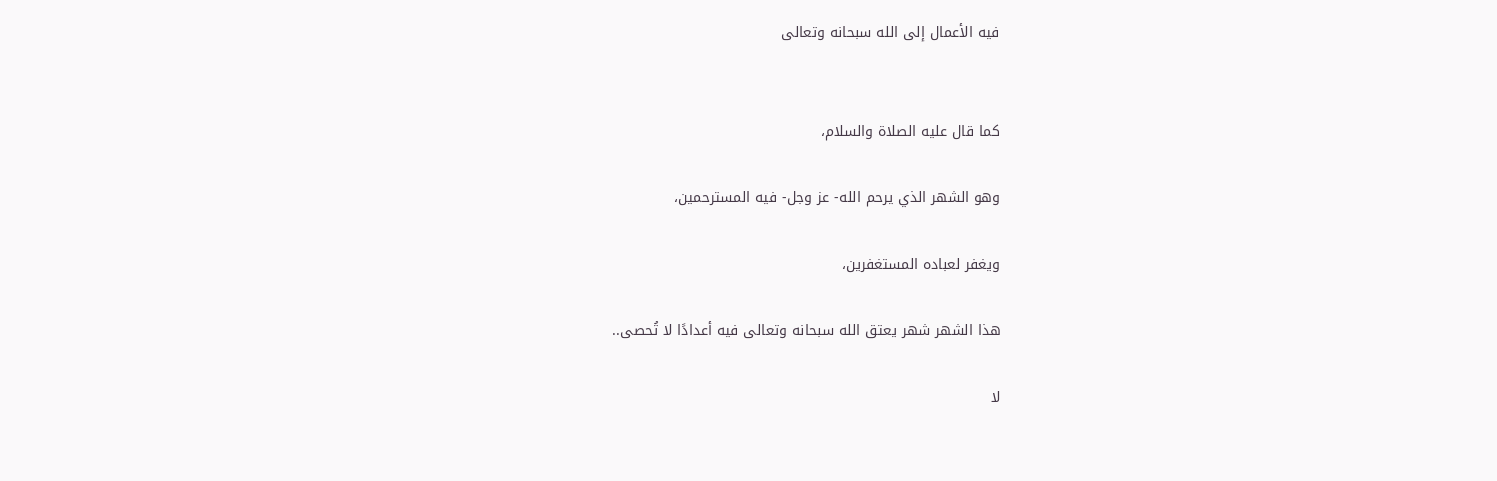فيه الأعمال إلى الله سبحانه وتعالى


كما قال عليه الصلاة والسلام،

وهو الشهر الذي يرحم الله- عز وجل- فيه المسترحمين،

ويغفر لعباده المستغفرين،

هذا الشهر شهر يعتق الله سبحانه وتعالى فيه أعدادًا لا تُحصى..

لا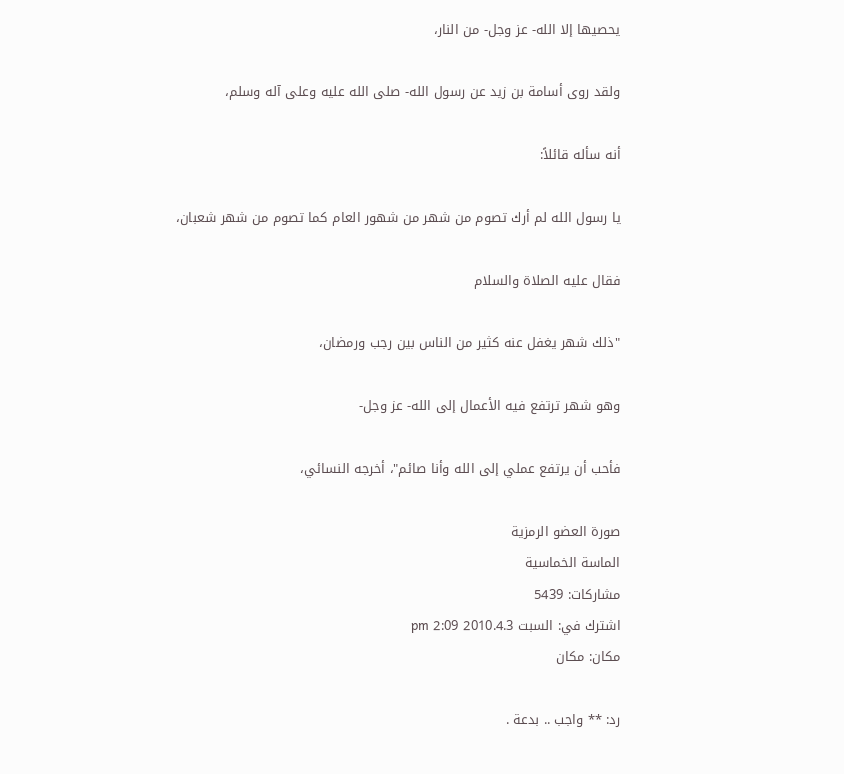يحصيها إلا الله- عز وجل- من النار،

ولقد روى أسامة بن زيد عن رسول الله- صلى الله عليه وعلى آله وسلم،

أنه سأله قائلاً:

يا رسول الله لم أرك تصوم من شهر من شهور العام كما تصوم من شهر شعبان،

فقال عليه الصلاة والسلام

"ذلك شهر يغفل عنه كثير من الناس بين رجب ورمضان،

وهو شهر ترتفع فيه الأعمال إلى الله- عز وجل-

فأحب أن يرتفع عملي إلى الله وأنا صائم"، أخرجه النسائي،

صورة العضو الرمزية
الماسة الخماسية
مشاركات: 5439
اشترك في: السبت 2010.4.3 2:09 pm
مكان: مكان

رد: ** واجب .. بدعة .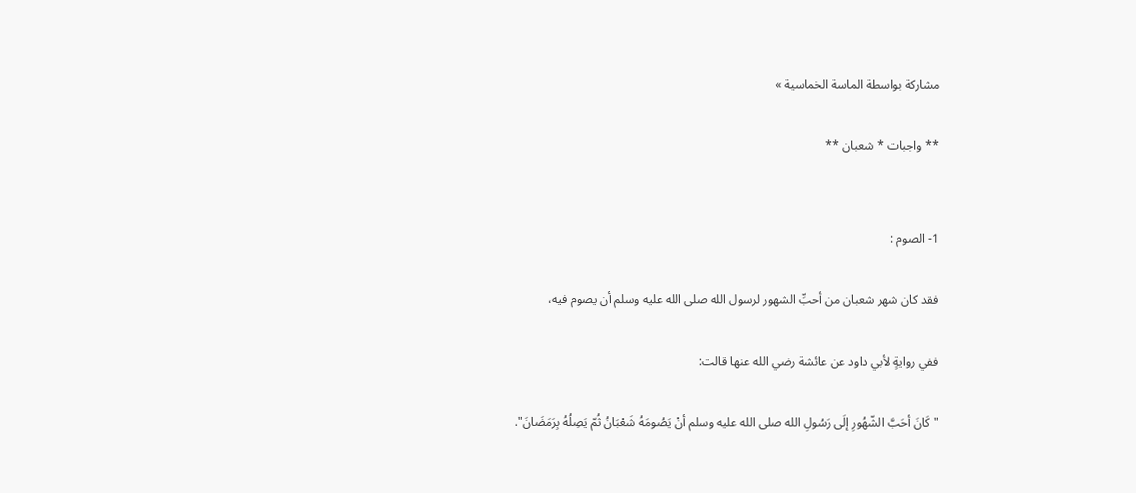مشاركة بواسطة الماسة الخماسية »

** واجبات * شعبان **


1- الصوم :

فقد كان شهر شعبان من أحبِّ الشهور لرسول الله صلى الله عليه وسلم أن يصوم فيه،

ففي روايةٍ لأبي داود عن عائشة رضي الله عنها قالت:

"كَانَ أحَبَّ الشّهُورِ إلَى رَسُولِ الله صلى الله عليه وسلم أنْ يَصُومَهُ شَعْبَانُ ثُمّ يَصِلُهُ بِرَمَضَانَ".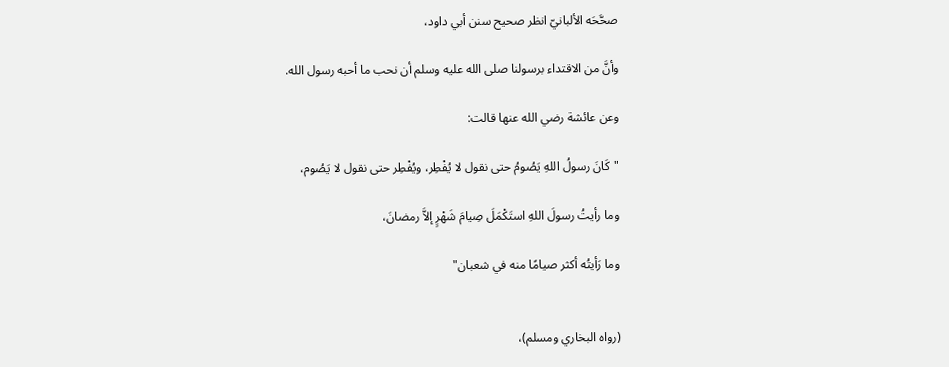صحَّحَه الألبانيّ انظر صحيح سنن أبي داود،

وأنَّ من الاقتداء برسولنا صلى الله عليه وسلم أن نحب ما أحبه رسول الله.

وعن عائشة رضي الله عنها قالت:

"كَانَ رسولُ اللهِ يَصُومُ حتى نقول لا يُفْطِر، ويُفْطِر حتى نقول لا يَصُوم،

وما رأيتُ رسولَ اللهِ استَكْمَلَ صِيامَ شَهْرٍ إلاَّ رمضانَ،

وما رَأيتُه أكثر صيامًا منه في شعبان"


(رواه البخاري ومسلم)،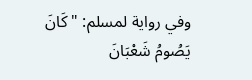وفي رواية لمسلم: "كَانَ يَصُومُ شَعْبَانَ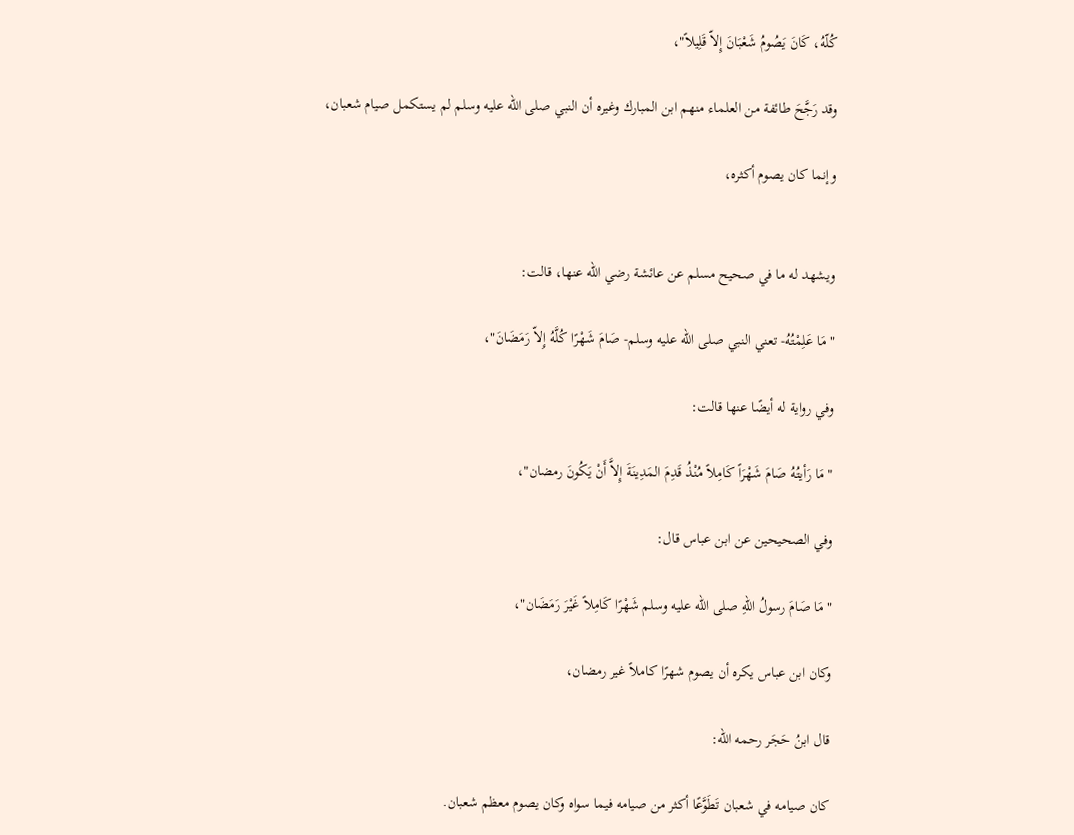كُلّهُ، كَانَ يَصُومُ شَعْبَانَ إِلاّ قَلِيلاً"،

وقد رَجَّحَ طائفة من العلماء منهم ابن المبارك وغيره أن النبي صلى الله عليه وسلم لم يستكمل صيام شعبان،

وإنما كان يصوم أكثره،


ويشهد له ما في صحيح مسلم عن عائشة رضي الله عنها، قالت:

"مَا عَلِمْتُهُ- تعني النبي صلى الله عليه وسلم- صَامَ شَهْرًا كُلَّهُ إِلاّ رَمَضَانَ"،

وفي رواية له أيضًا عنها قالت:

"مَا رَأيتُهُ صَامَ شَهْرَاً كَامِلاً مُنْذُ قَدِمَ المَدِينَةَ إِلاَّ أَنْ يَكُونَ رمضان"،

وفي الصحيحين عن ابن عباس قال:

"مَا صَامَ رسولُ اللهِ صلى الله عليه وسلم شَهْرًا كَامِلاً غَيْرَ رَمَضَان"،

وكان ابن عباس يكره أن يصوم شهرًا كاملاً غير رمضان،

قال ابنُ حَجَر رحمه الله:

كان صيامه في شعبان تَطَوَّعًا أكثر من صيامه فيما سواه وكان يصوم معظم شعبان.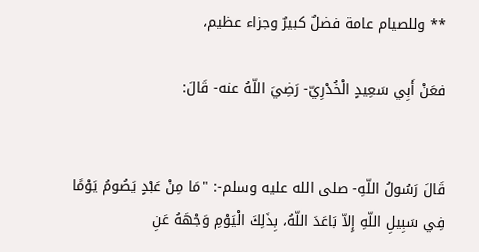** وللصيام عامة فضلٌ كبيرٌ وجزاء عظيم،

فعَنْ أَبِي سَعِيدٍ الْخُدْرِيّ- رَضِيَ اللّهُ عنه- قَالَ:


قَالَ رَسُولُ اللّهِ- صلى الله عليه وسلم-: "مَا مِنْ عَبْدٍ يَصُومُ يَوْمًا فِي سَبِيلِ اللّهِ إِلاّ بَاعَدَ اللّهُ، بِذَلِكَ الْيَوْمِ وَجْهَهُ عَنِ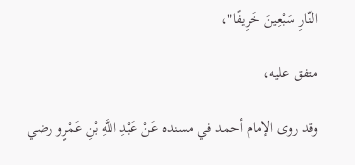النّارِ سَبْعِينَ خَرِيفًا"،

متفق عليه،

وقد روى الإمام أحمد في مسنده عَنْ عَبْدِ اللَّهِ بْنِ عَمْرٍو رضي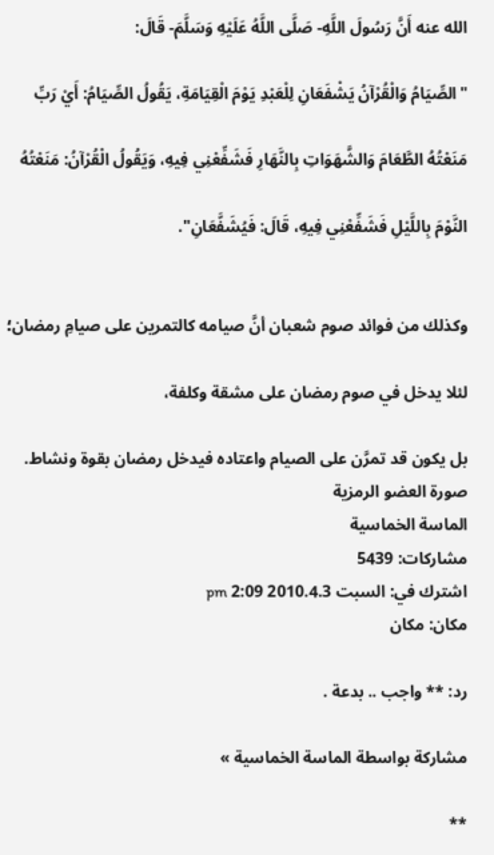الله عنه أَنَّ رَسُولَ اللَّهِ- صَلَّى اللَّهُ عَلَيْهِ وَسَلَّمَ- قَالَ:

"الصِّيَامُ وَالْقُرْآنُ يَشْفَعَانِ لِلْعَبْدِ يَوْمَ الْقِيَامَةِ، يَقُولُ الصِّيَامُ: أَيْ رَبِّ

مَنَعْتُهُ الطَّعَامَ وَالشَّهَوَاتِ بِالنَّهَارِ فَشَفِّعْنِي فِيهِ، وَيَقُولُ الْقُرْآنُ: مَنَعْتُهُ

النَّوْمَ بِاللَّيْلِ فَشَفِّعْنِي فِيهِ، قَالَ: فَيُشَفَّعَانِ".


وكذلك من فوائد صوم شعبان أنَّ صيامه كالتمرين على صيامِ رمضان؛

لئلا يدخل في صوم رمضان على مشقة وكلفة،

بل يكون قد تمرَّن على الصيام واعتاده فيدخل رمضان بقوة ونشاط.
صورة العضو الرمزية
الماسة الخماسية
مشاركات: 5439
اشترك في: السبت 2010.4.3 2:09 pm
مكان: مكان

رد: ** واجب .. بدعة .

مشاركة بواسطة الماسة الخماسية »

**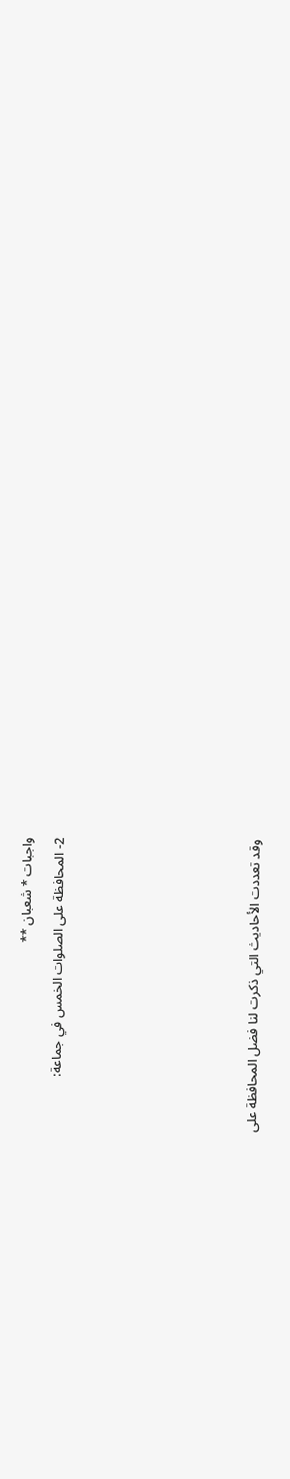واجبات * شعبان **
2- المحافظة على الصلوات الخمس في جماعة:





وقد تعددت الأحاديث التي ذكرت لنا فضل المحافظة على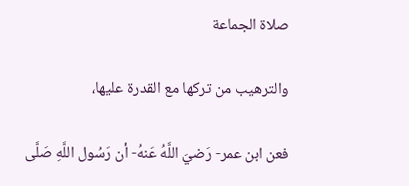صلاة الجماعة

والترهيب من تركها مع القدرة عليها،

فعن ابن عمر- رَضيَ اللَّهُ عَنهُ- أن رَسُول اللَّهِ صَلَّى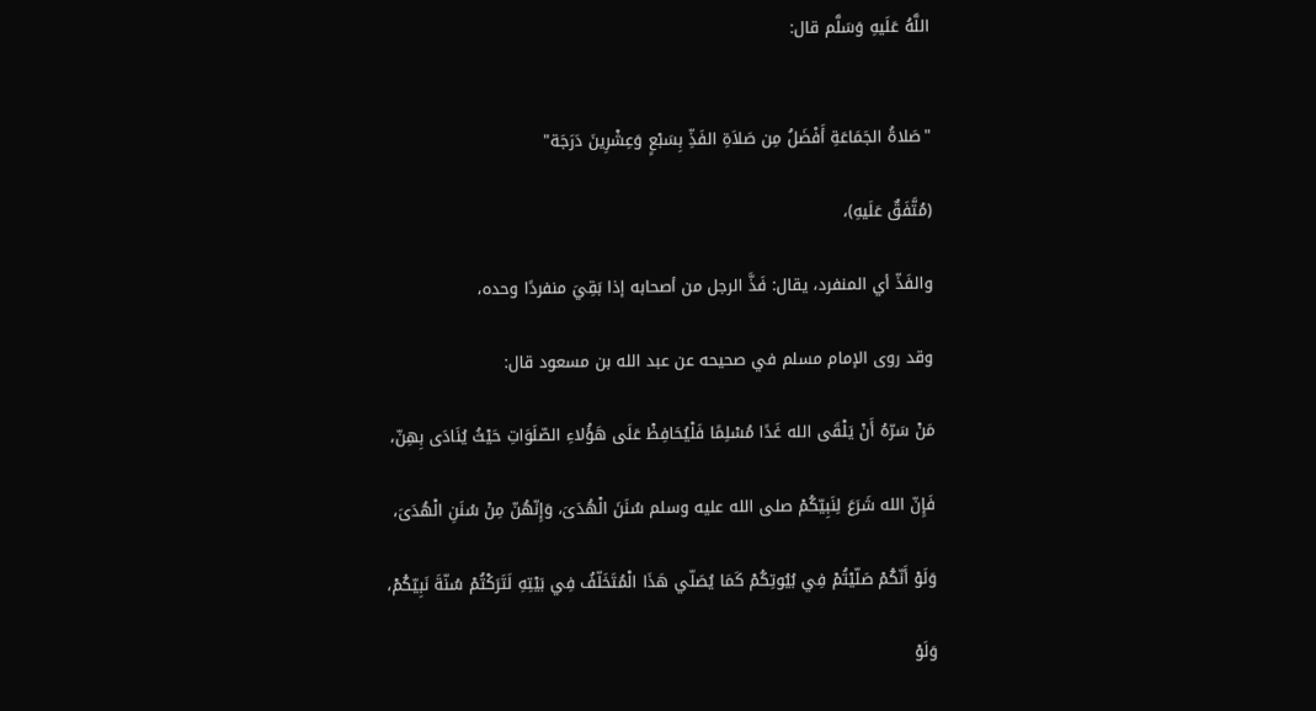اللَّهُ عَلَيهِ وَسَلَّم قال:


"صَلاةُ الجَمَاعَةِ أَفْضَلُ مِن صَلاَةِ الفَذِّ بِسَبْعٍ وَعِشْرِينَ دَرَجَة"

(مُتَّفَقٌ عَلَيهِ)،

والفَذّ أي المنفرد، يقال: فَذَّ الرجل من أصحابه إذا بَقِيَ منفردًا وحده،

وقد روى الإمام مسلم في صحيحه عن عبد الله بن مسعود قال:

مَنْ سَرّهُ أَنْ يَلْقَى الله غَدًا مُسْلِمًا فَلْيُحَافِظْ عَلَى هَؤُلاءِ الصّلَوَاتِ حَيْثُ يُنَادَى بِهِنّ،

فَإِنّ الله شَرَعَ لِنَبِيّكُمْ صلى الله عليه وسلم سُنَنَ الْهُدَىَ، وَإِنّهُنّ مِنْ سُنَنِ الْهُدَىَ،

وَلَوْ أَنّكُمْ صَلّيْتُمْ فِي بُيُوتِكُمْ كَمَا يُصَلّي هَذَا الْمُتَخَلّفُ فِي بَيْتِهِ لَتَرَكْتُمْ سُنّةَ نَبِيّكُمْ،

وَلَوْ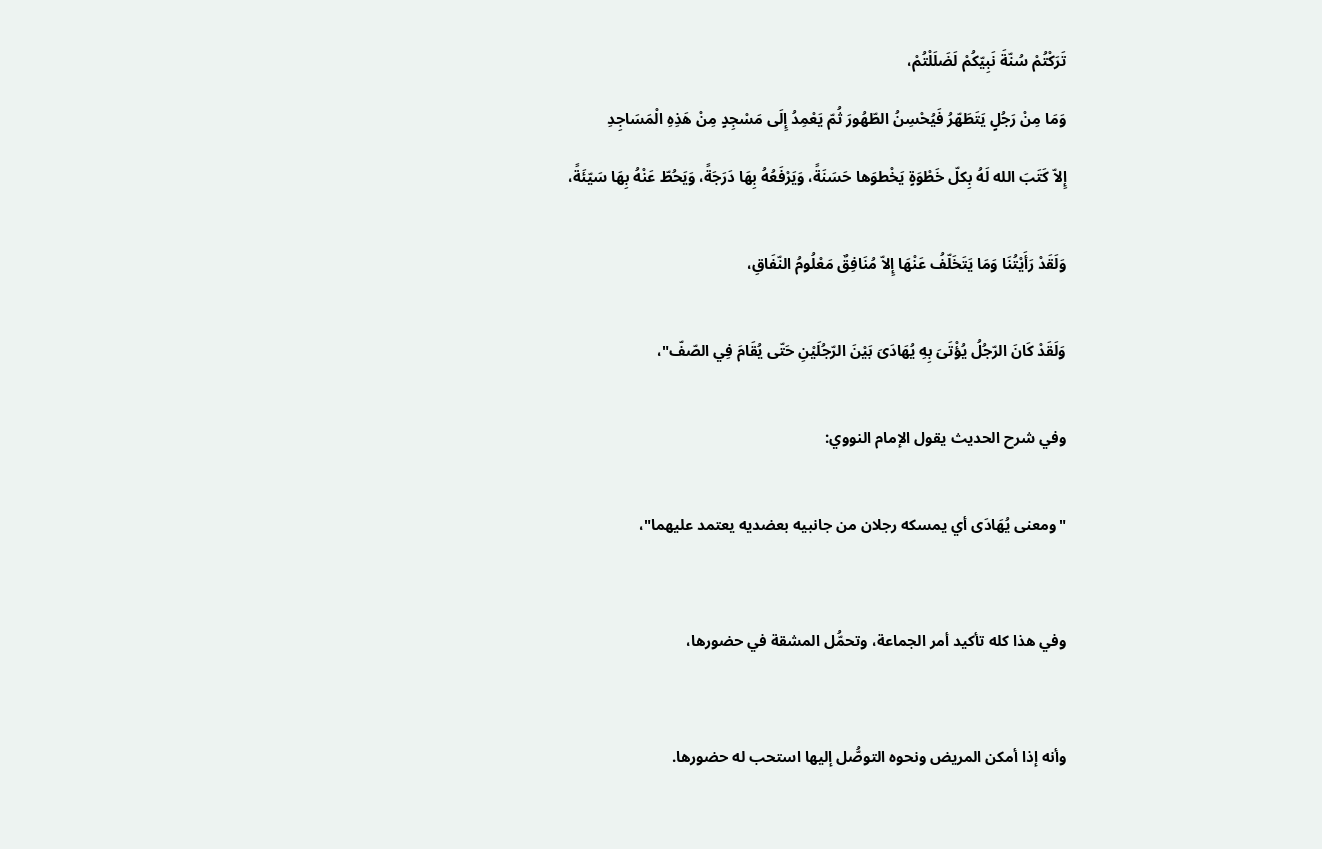تَرَكْتُمْ سُنّةَ نَبِيّكُمْ لَضَلَلْتُمْ،

وَمَا مِنْ رَجُلٍ يَتَطَهّرُ فَيُحْسِنُ الطّهُورَ ثُمّ يَعْمِدُ إِلَى مَسْجِدٍ مِنْ هَذِهِ الْمَسَاجِدِ

إِلاّ كَتَبَ الله لَهُ بِكلّ خَطْوَةٍ يَخْطوَها حَسَنَةً، وَيَرْفَعُهُ بِهَا دَرَجَةً، وَيَحُطّ عَنْهُ بِهَا سَيّئَةً،


وَلَقَدْ رَأَيْتُنَا وَمَا يَتَخَلّفُ عَنْهَا إِلاّ مُنَافِقٌ مَعْلُومُ النّفَاقِ،


وَلَقَدْ كَانَ الرّجُلُ يُؤْتَىَ بِهِ يُهَادَىَ بَيْنَ الرّجُلَيْنِ حَتّى يُقَامَ فِي الصّفّ"،


وفي شرح الحديث يقول الإمام النووي:


"ومعنى يُهَادَى أي يمسكه رجلان من جانبيه بعضديه يعتمد عليهما"،



وفي هذا كله تأكيد أمر الجماعة، وتحمُّل المشقة في حضورها،



وأنه إذا أمكن المريض ونحوه التوصُّل إليها استحب له حضورها.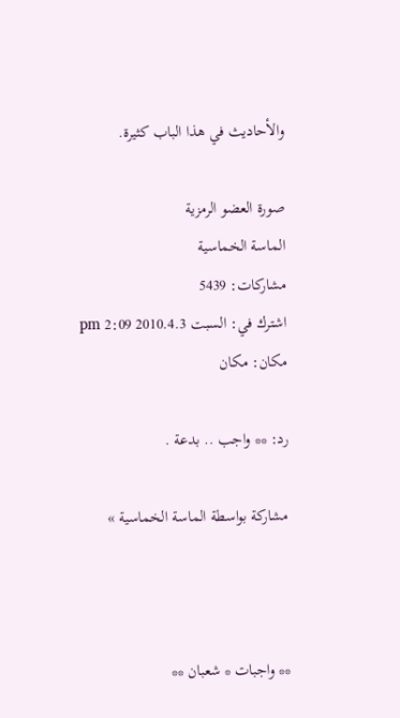والأحاديث في هذا الباب كثيرة.

صورة العضو الرمزية
الماسة الخماسية
مشاركات: 5439
اشترك في: السبت 2010.4.3 2:09 pm
مكان: مكان

رد: ** واجب .. بدعة .

مشاركة بواسطة الماسة الخماسية »



** واجبات * شعبان **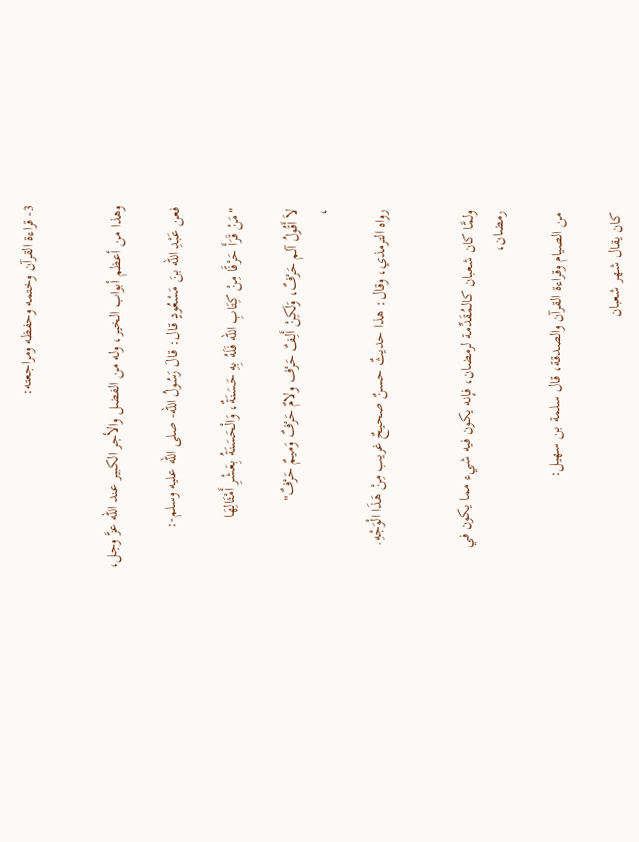3- قراءة القرآن وختمه وحفظه ومراجعته:


وهذا من أعظم أبواب الخير، وله من الفضل والأجر الكبير عند الله عزَّ وجل،

فعن عَبْدِ الله بنَ مَسْعُودٍ قال: قالَ رَسُولُ الله- صلى الله عليه وسلم-:

"مَنْ قَرَأَ حَرْفًَا مِنْ كِتَابِ الله فَلَهُ بِهِ حَسَنَةٌ، وَالْحَسَنَةُ بِعَشْرِ أَمْثَالِهَا

لاَ أَقُولُ آلم حَرْفٌ، وَلَكِنْ أَلِفٌ حَرْف ولامٌ حَرْفٌ وَميمٌ حَرْفٌ"
،

رواه الترمذي، وقال: هذا حديثٌ حسنٌ صحيحٌ غريب مِنْ هَذَا الْوَجْهِ.


ولمَّا كان شعبان كالمُقَدِّمة لرمضان، فإنه يكون فيه شيء مما يكون في رمضان،

من الصيام وقراءة القرآن والصدقة، قال سلمة بن سهيل:

كان يقال شهر شعبان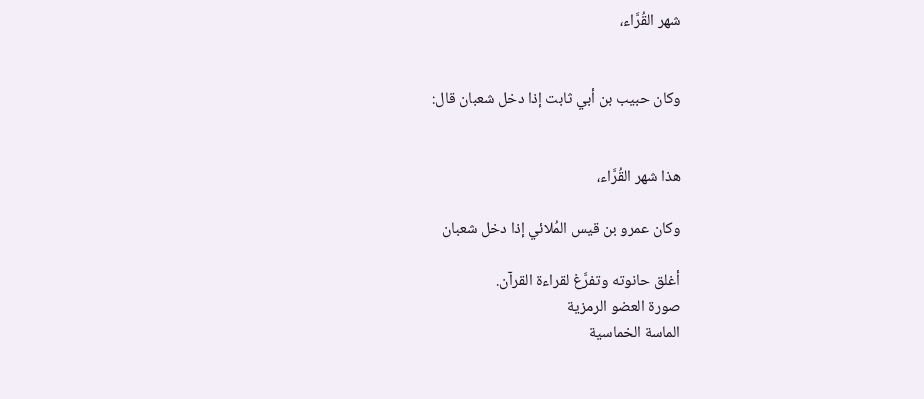شهر القُرَّاء،


وكان حبيب بن أبي ثابت إذا دخل شعبان قال:


هذا شهر القُرَّاء،

وكان عمرو بن قيس المُلائي إذا دخل شعبان

أغلق حانوته وتفرَّغ لقراءة القرآن.
صورة العضو الرمزية
الماسة الخماسية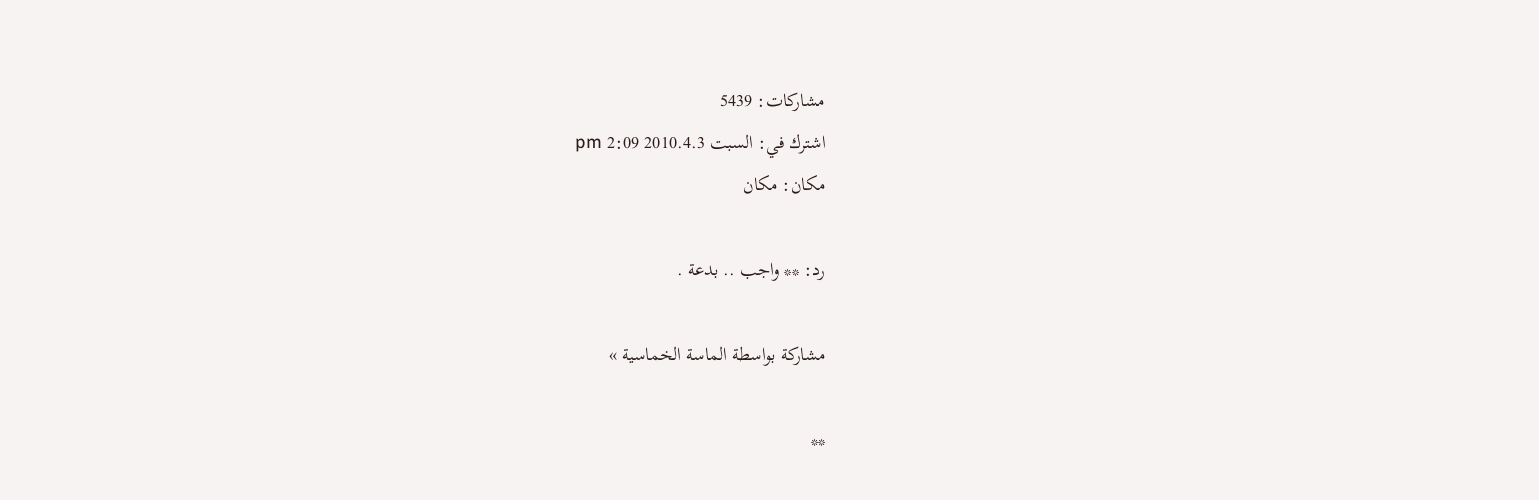مشاركات: 5439
اشترك في: السبت 2010.4.3 2:09 pm
مكان: مكان

رد: ** واجب .. بدعة .

مشاركة بواسطة الماسة الخماسية »

**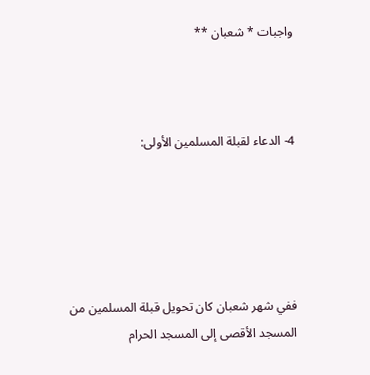واجبات * شعبان **



4- الدعاء لقبلة المسلمين الأولى:





ففي شهر شعبان كان تحويل قبلة المسلمين من المسجد الأقصى إلى المسجد الحرام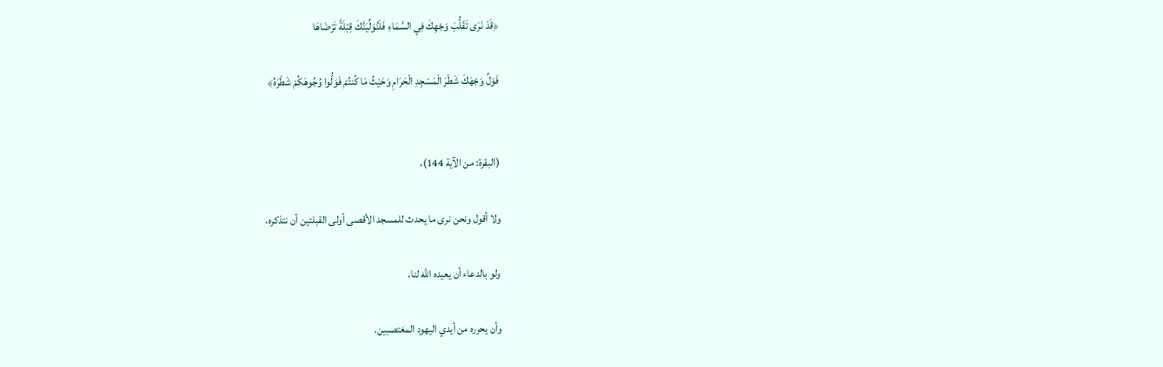﴿قَدْ نَرَى تَقَلُّبَ وَجْهِكَ فِي السَّمَاءِ فَلَنُوَلِّيَنَّكَ قِبْلَةً تَرْضَاهَا

فَوَلِّ وَجْهَكَ شَطْرَ الْمَسْجِدِ الْحَرَامِ وَحَيْثُ مَا كُنتُمْ فَوَلُّوا وُجُوهَكُمْ شَطْرَهُ﴾


(البقرة: من الآية 144)،

ولا أقول ونحن نرى ما يحدث للمسجد الأقصى أولى القبلتين أن نتذكره،

ولو بالدعاء أن يعيده الله لنا،

وأن يحرره من أيدي اليهود المغتصبين.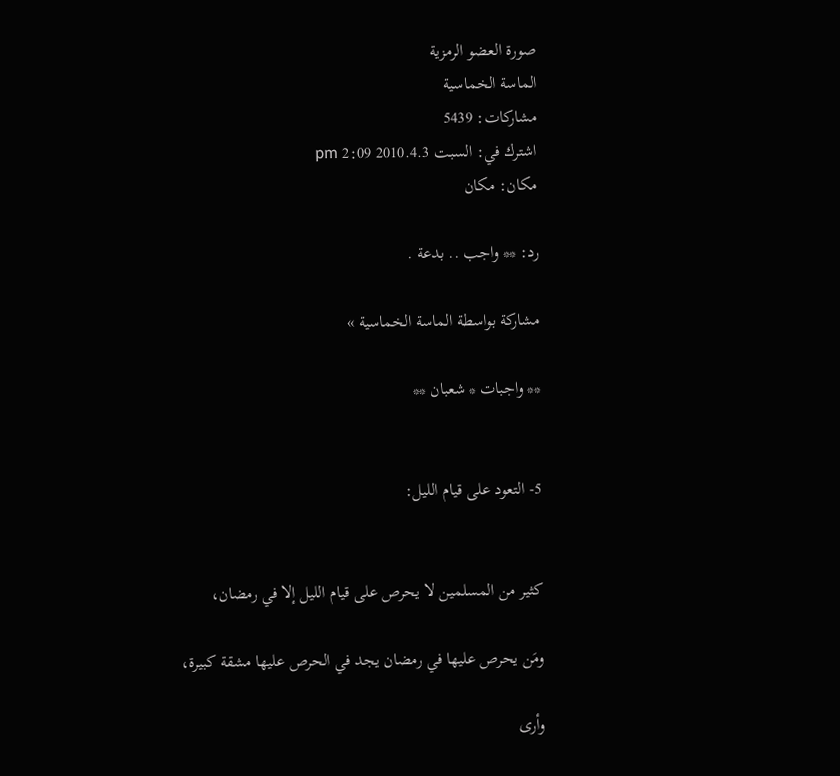صورة العضو الرمزية
الماسة الخماسية
مشاركات: 5439
اشترك في: السبت 2010.4.3 2:09 pm
مكان: مكان

رد: ** واجب .. بدعة .

مشاركة بواسطة الماسة الخماسية »

** واجبات * شعبان **


5- التعود على قيام الليل:


كثير من المسلمين لا يحرص على قيام الليل إلا في رمضان،

ومَن يحرص عليها في رمضان يجد في الحرص عليها مشقة كبيرة،

وأرى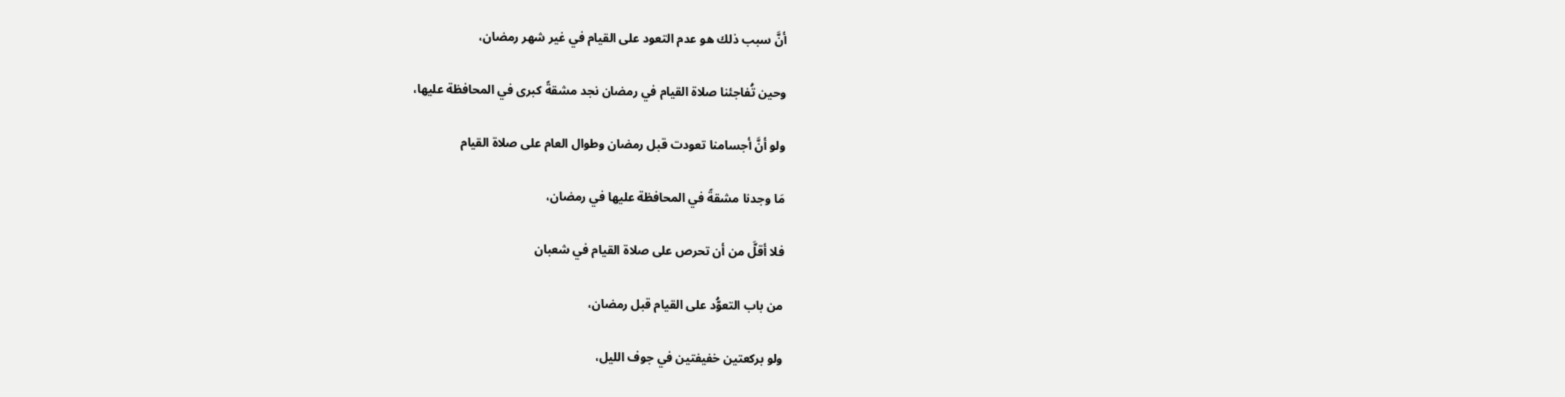أنَّ سبب ذلك هو عدم التعود على القيام في غير شهر رمضان،

وحين تُفاجئنا صلاة القيام في رمضان نجد مشقةً كبرى في المحافظة عليها،

ولو أنَّ أجسامنا تعودت قبل رمضان وطوال العام على صلاة القيام

مَا وجدنا مشقةً في المحافظة عليها في رمضان،

فلا أقلَّ من أن تحرص على صلاة القيام في شعبان

من باب التعوُّد على القيام قبل رمضان،

ولو بركعتين خفيفتين في جوف الليل،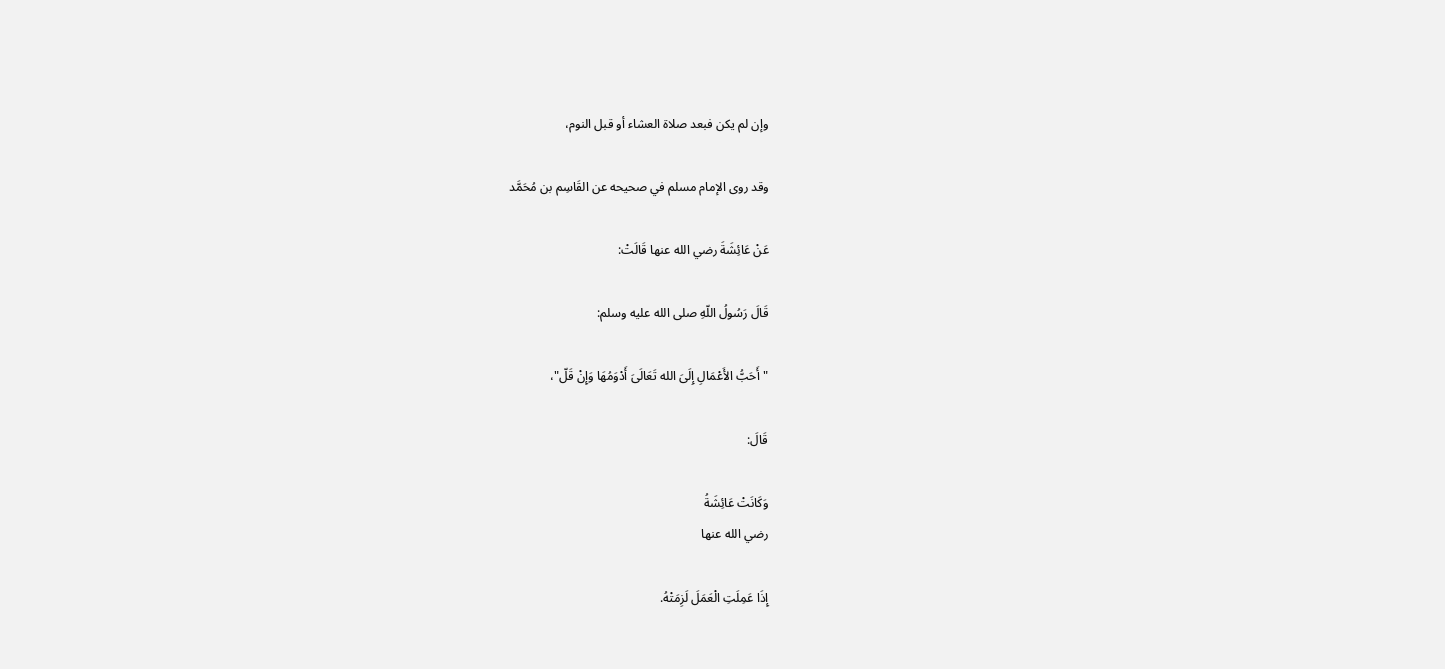وإن لم يكن فبعد صلاة العشاء أو قبل النوم،

وقد روى الإمام مسلم في صحيحه عن القَاسِم بن مُحَمَّد

عَنْ عَائِشَةَ رضي الله عنها قَالَتْ:

قَالَ رَسُولُ اللّهِ صلى الله عليه وسلم:

"أَحَبُّ الأَعْمَالِ إِلَىَ الله تَعَالَىَ أَدْوَمُهَا وَإِنْ قَلّ"،

قَالَ:

وَكَانَتْ عَائِشَةُ
رضي الله عنها

إِذَا عَمِلَتِ الْعَمَلَ لَزِمَتْهُ.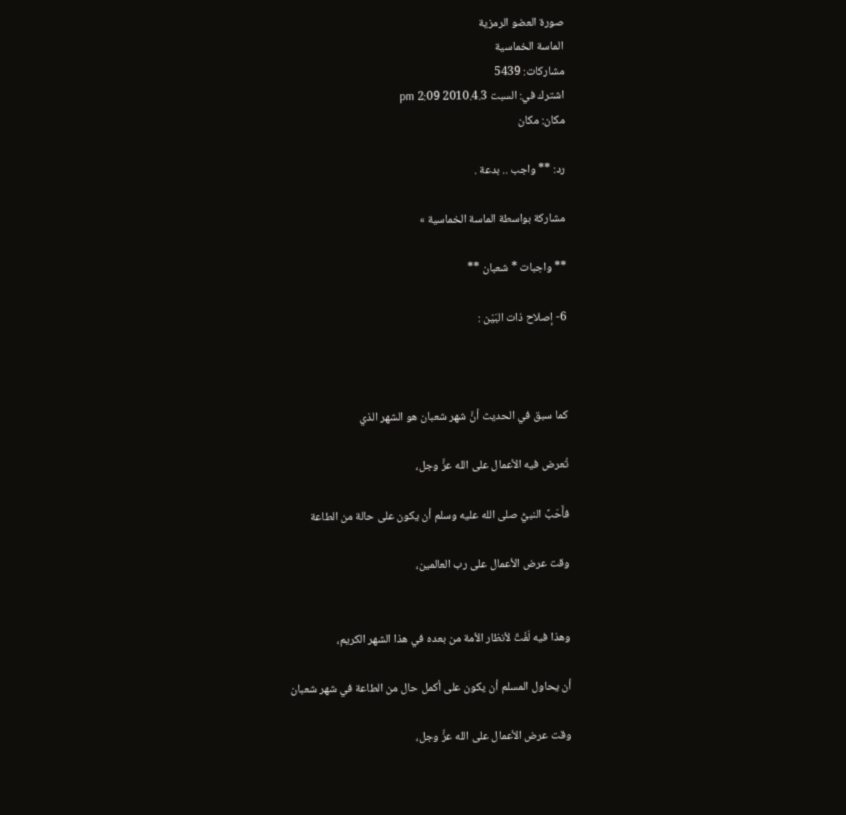صورة العضو الرمزية
الماسة الخماسية
مشاركات: 5439
اشترك في: السبت 2010.4.3 2:09 pm
مكان: مكان

رد: ** واجب .. بدعة .

مشاركة بواسطة الماسة الخماسية »

** واجبات * شعبان **

6- إصلاح ذات البَيْن :



كما سبق في الحديث أنَّ شهر شعبان هو الشهر الذي

تُعرض فيه الأعمال على الله عزَّ وجل،

فأَحَبَّ النبيُّ صلى الله عليه وسلم أن يكون على حالة من الطاعة

وقت عرض الأعمال على رب العالمين،


وهذا فيه لَفْتٌ لأنظار الأمة من بعده في هذا الشهر الكريم،

أن يحاول المسلم أن يكون على أكمل حال من الطاعة في شهر شعبان

وقت عرض الأعمال على الله عزَّ وجل،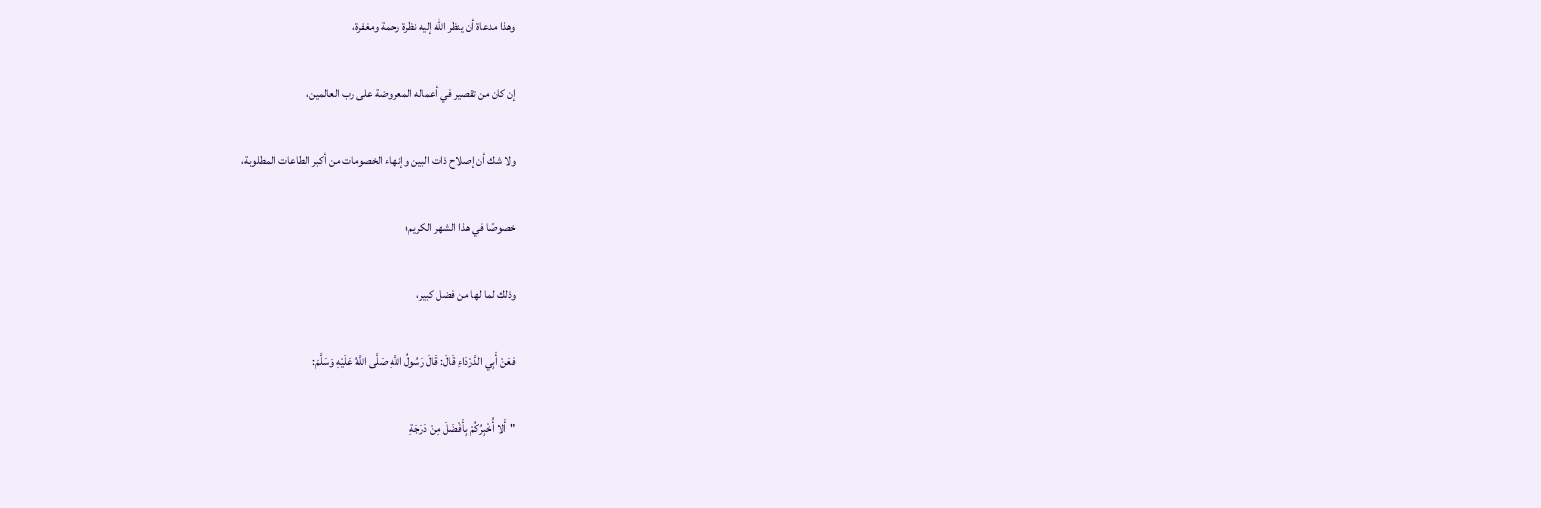وهذا مدعاة أن ينظر الله إليه نظرة رحمة ومغفرة،

إن كان من تقصير في أعماله المعروضة على رب العالمين،

ولا شك أن إصلاح ذات البين وإنهاء الخصومات من أكبر الطاعات المطلوبة،

خصوصًا في هذا الشهر الكريم؛

وذلك لما لها من فضل كبير،

فعَنْ أَبِي الدَّرْدَاءِ قَالَ: قَالَ رَسُولُ اللَّهِ صَلَّى اللَّهُ عَلَيْهِ وَسَلَّمَ:

"أَلا أُخْبِرُكُمْ بِأَفْضَلَ مِنْ دَرَجَةِ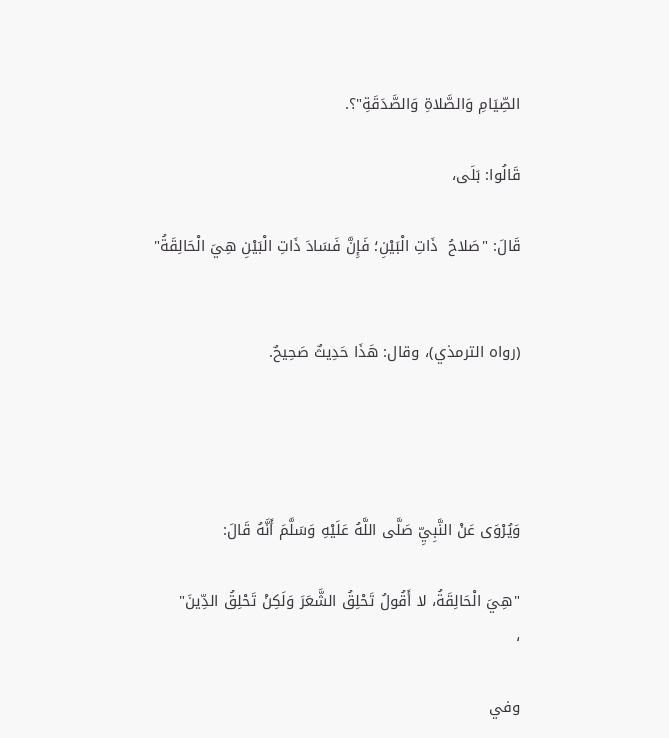الصِّيَامِ وَالصَّلاةِ وَالصَّدَقَةِ"؟.

قَالُوا: بَلَى،

قَالَ: "صَلاحُ  ذَاتِ الْبَيْنِ؛ فَإِنَّ فَسَادَ ذَاتِ الْبَيْنِ هِيَ الْحَالِقَةُ"


(رواه الترمذي)، وقال: هَذَا حَدِيثٌ صَحِيحٌ.




وَيُرْوَى عَنْ النَّبِيِّ صَلَّى اللَّهُ عَلَيْهِ وَسَلَّمَ أَنَّهُ قَالَ:

"هِيَ الْحَالِقَةُ، لا أَقُولُ تَحْلِقُ الشَّعَرَ وَلَكِنْ تَحْلِقُ الدِّينَ"
،

وفي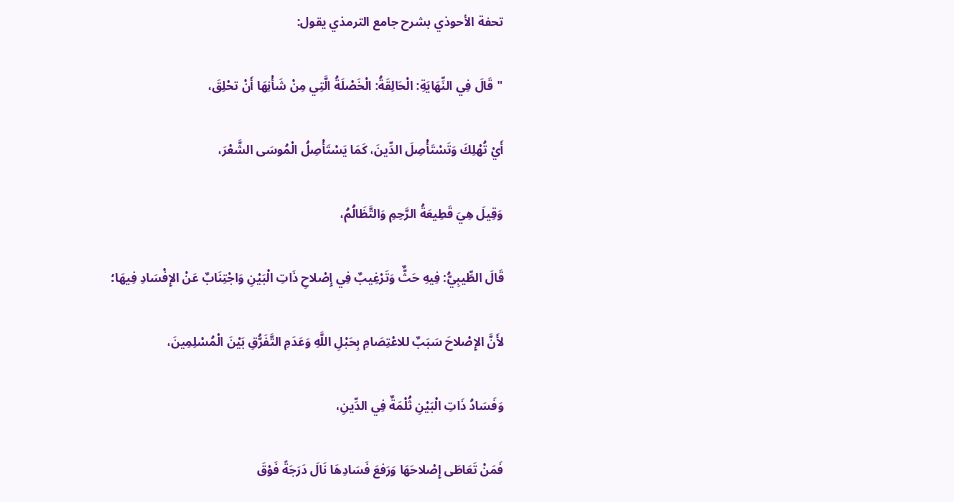تحفة الأحوذي بشرح جامع الترمذي يقول:

"قَالَ فِي النِّهَايَةِ: الْحَالِقَةُ: الْخَصْلَةُ الَّتِي مِنْ شَأْنِهَا أَنْ تحْلِقَ،

أَيْ تُهْلِكَ وَتَسْتَأْصِلَ الدِّينَ، كَمَا يَسْتَأْصِلُ الْمُوسَى الشَّعْرَ،

وَقِيلَ هِيَ قَطِيعَةُ الرَّحِمِ وَالتَّظَالُمُ،

قَالَ الطِّيبِيُّ: فِيهِ حَثٌّ وَتَرْغِيبٌ فِي إِصْلاحِ ذَاتِ الْبَيْنِ وَاجْتِنَابٌ عَنْ الإِفْسَادِ فِيهَا؛

لأَنَّ الإِصْلاحَ سَبَبٌ للاعْتِصَامِ بِحَبْلِ اللَّهِ وَعَدَمِ التَّفَرُّقِ بَيْنَ الْمُسْلِمِينَ،

وَفَسَادُ ذَاتِ الْبَيْنِ ثُلْمَةٌ فِي الدِّينِ،

فَمَنْ تَعَاطَى إِصْلاحَهَا وَرَفعَ فَسَادِهَا نَالَ دَرَجَةً فَوْقَ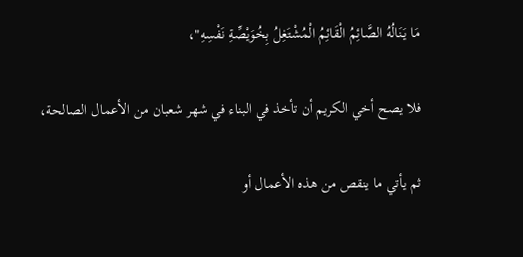مَا يَنَالُهُ الصَّائِمُ الْقَائِمُ الْمُشْتَغِلُ بِخُوَيْصِّةِ نَفْسِهِ"،

فلا يصح أخي الكريم أن تأخذ في البناء في شهر شعبان من الأعمال الصالحة،

ثم يأتي ما ينقص من هذه الأعمال أو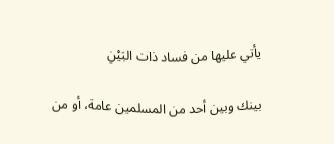يأتي عليها من فساد ذات البَيْنِ

بينك وبين أحد من المسلمين عامة، أو من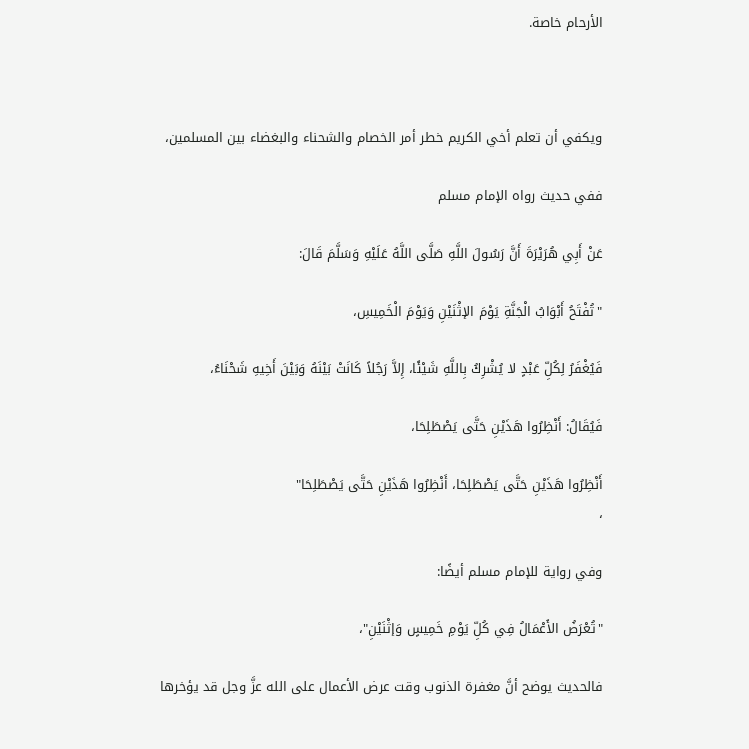الأرحام خاصة.



ويكفي أن تعلم أخي الكريم خطر أمر الخصام والشحناء والبغضاء بين المسلمين،

ففي حديث رواه الإمام مسلم

عَنْ أَبِي هُرَيْرَةَ أَنَّ رَسُولَ اللَّهِ صَلَّى اللَّهُ عَلَيْهِ وَسَلَّمَ قَالَ:

"تُفْتَحُ أَبْوَابُ الْجَنَّةِ يَوْمَ الإثْنَيْنِ وَيَوْمَ الْخَمِيسِ،

فَيُغْفَرُ لِكُلِّ عَبْدٍ لا يُشْرِكُ بِاللَّهِ شَيْئًا، إِلاَّ رَجُلاً كَانَتْ بَيْنَهُ وَبَيْنَ أَخِيهِ شَحْنَاءُ،

فَيُقَالُ: أَنْظِرُوا هَذَيْنِ حَتَّى يَصْطَلِحَا،

أَنْظِرُوا هَذَيْنِ حَتَّى يَصْطَلِحَا، أَنْظِرُوا هَذَيْنِ حَتَّى يَصْطَلِحَا"
،

وفي رواية للإمام مسلم أيضًا:

"تُعْرَضُ الأَعْمَالُ فِي كُلِّ يَوْمِ خَمِيسٍ وَإثْنَيْنِ"،

فالحديث يوضح أنَّ مغفرة الذنوب وقت عرض الأعمال على الله عزَّ وجل قد يؤخرها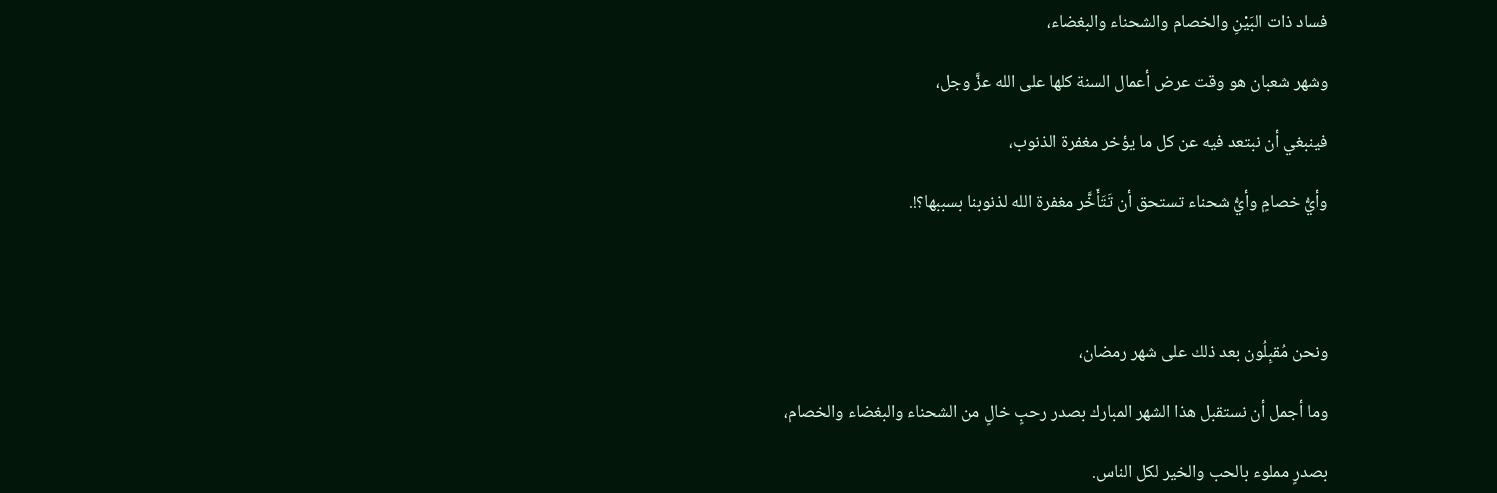فساد ذات البَيْنِ والخصام والشحناء والبغضاء،

وشهر شعبان هو وقت عرض أعمال السنة كلها على الله عزَّ وجل،

فينبغي أن نبتعد فيه عن كل ما يؤخر مغفرة الذنوب،

وأيُّ خصامٍ وأيُّ شحناء تستحق أن تَتَأَخَّر مغفرة الله لذنوبنا بسببها؟!.




ونحن مُقبِلُون بعد ذلك على شهر رمضان،

وما أجمل أن نستقبل هذا الشهر المبارك بصدر رحبٍ خالٍ من الشحناء والبغضاء والخصام،

بصدرٍ مملوء بالحب والخير لكل الناس.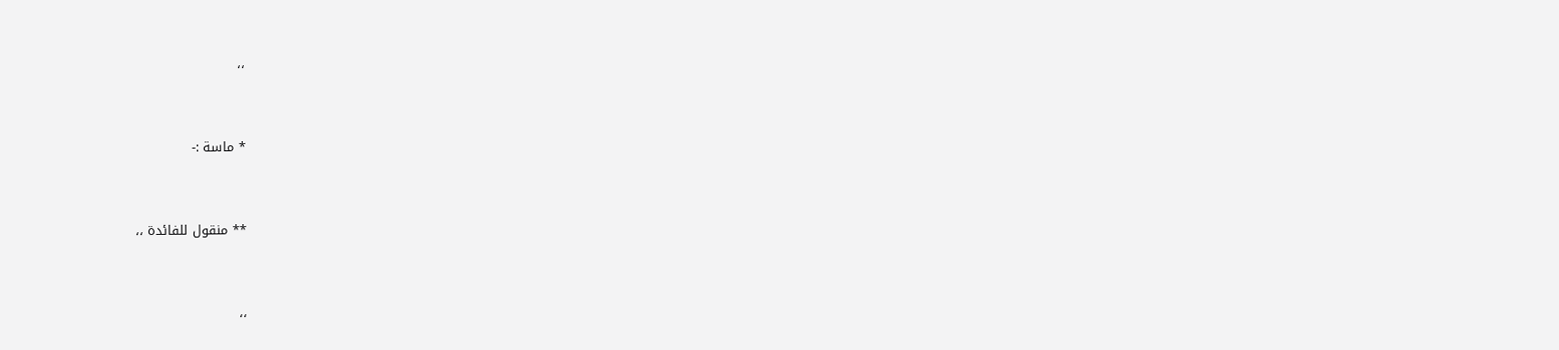،،


* ماسة :-


** منقول للفائدة ،،


،،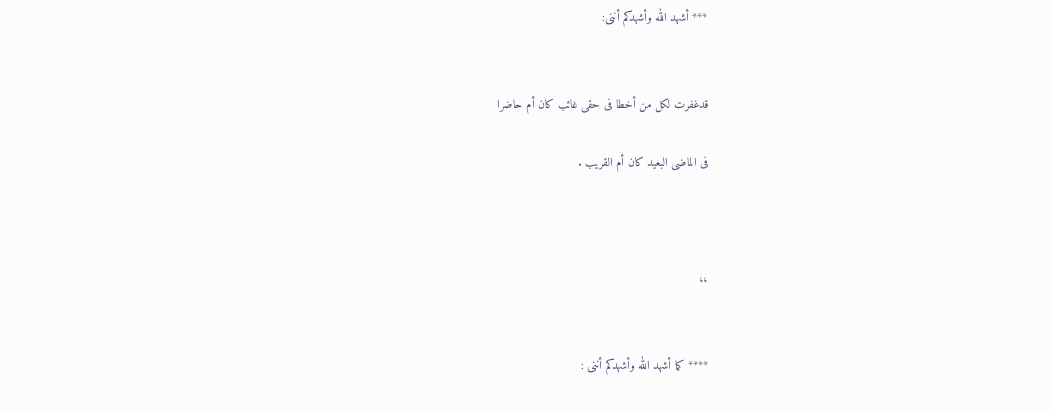*** أشهد الله وأشهدكم أننى:


قدغفرت لكل من أخطا فى حقى غائب كان أم حاضرا

فى الماضى البعيد كان أم القريب .



،،


**** كما أشهد الله وأشهدكم أننى :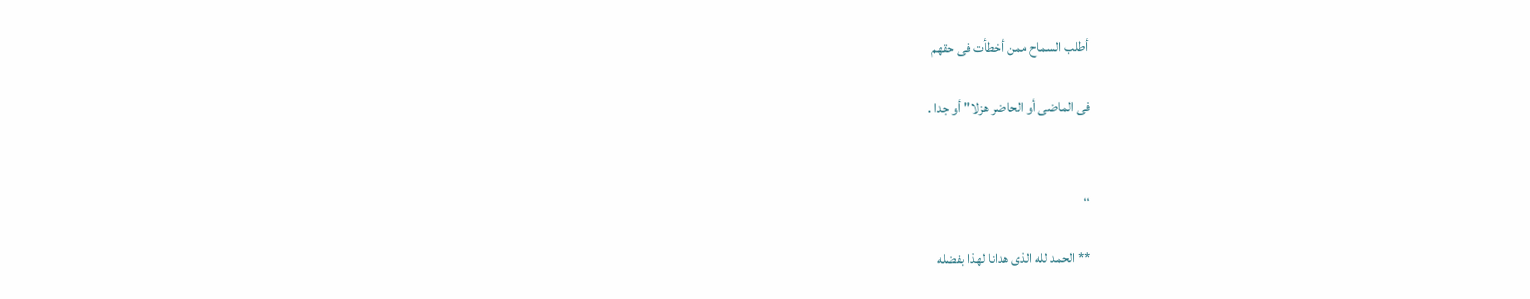أطلب السماح ممن أخطأت فى حقهم

فى الماضى أو الحاضر هزلا" أو جدا .


،،

** الحمد لله الذى هدانا لهذا بفضله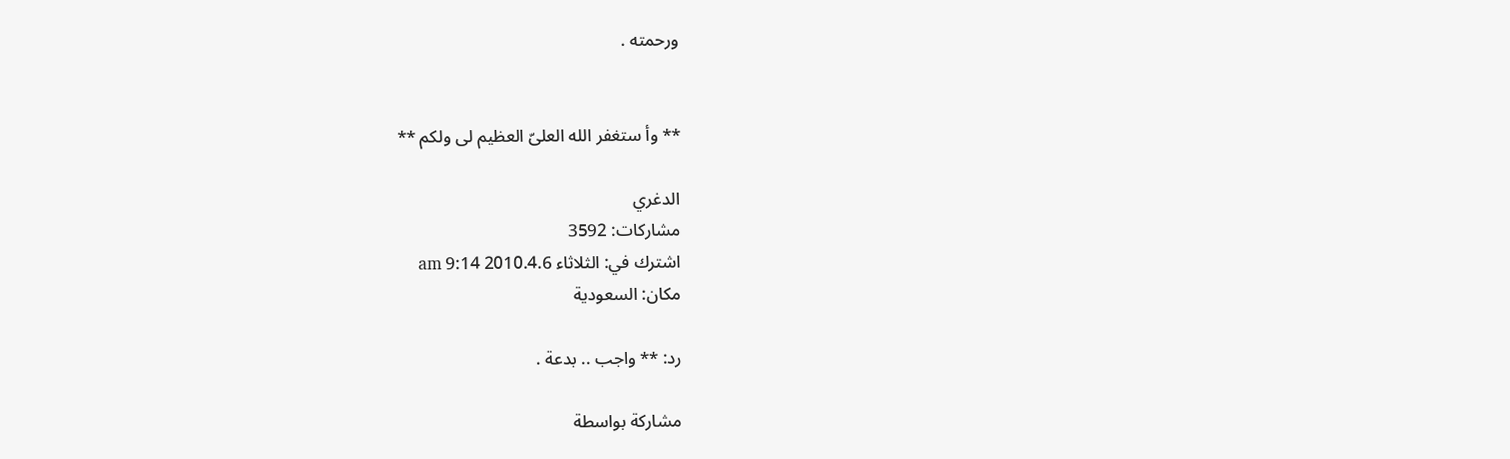ورحمته .


** وأ ستغفر الله العلىّ العظيم لى ولكم **

الدغري
مشاركات: 3592
اشترك في: الثلاثاء 2010.4.6 9:14 am
مكان: السعودية

رد: ** واجب .. بدعة .

مشاركة بواسطة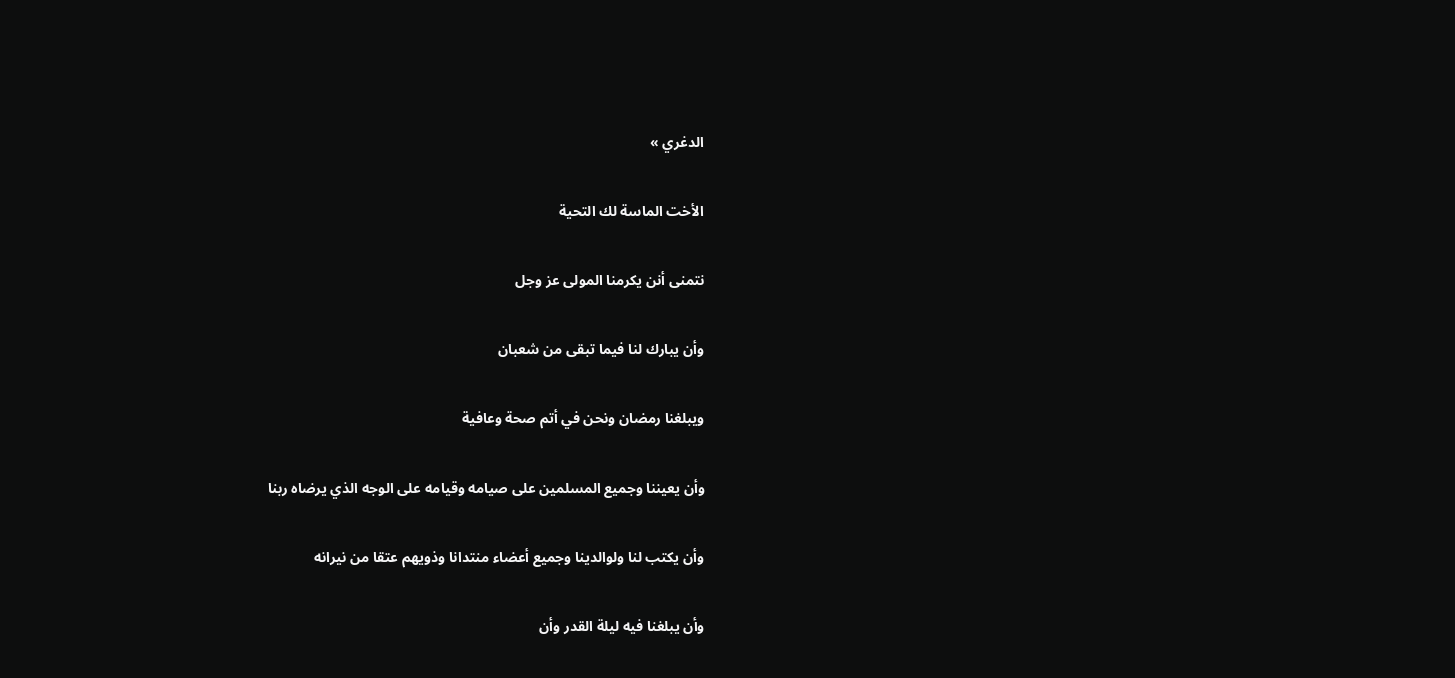الدغري »

الأخت الماسة لك التحية

نتمنى أنن يكرمنا المولى عز وجل

وأن يبارك لنا فيما تبقى من شعبان

ويبلغنا رمضان ونحن في أتم صحة وعافية

وأن يعيننا وجميع المسلمين على صيامه وقيامه على الوجه الذي يرضاه ربنا

وأن يكتب لنا ولوالدينا وجميع أعضاء منتدانا وذويهم عتقا من نيرانه

وأن يبلغنا فيه ليلة القدر وأن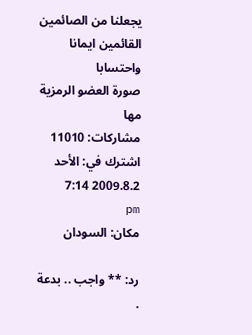يجعلنا من الصائمين القائمين ايمانا واحتسابا
صورة العضو الرمزية
مها
مشاركات: 11010
اشترك في: الأحد 2009.8.2 7:14 pm
مكان: السودان

رد: ** واجب .. بدعة .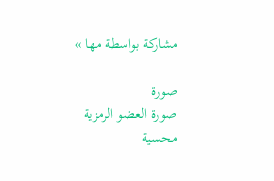مشاركة بواسطة مها »

صورة
صورة العضو الرمزية
محسية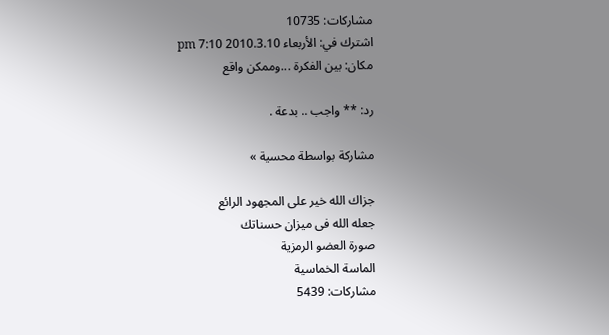مشاركات: 10735
اشترك في: الأربعاء 2010.3.10 7:10 pm
مكان: بين الفكرة ...وممكن واقع

رد: ** واجب .. بدعة .

مشاركة بواسطة محسية »

جزاك الله خير على المجهود الرائع
جعله الله فى ميزان حسناتك
صورة العضو الرمزية
الماسة الخماسية
مشاركات: 5439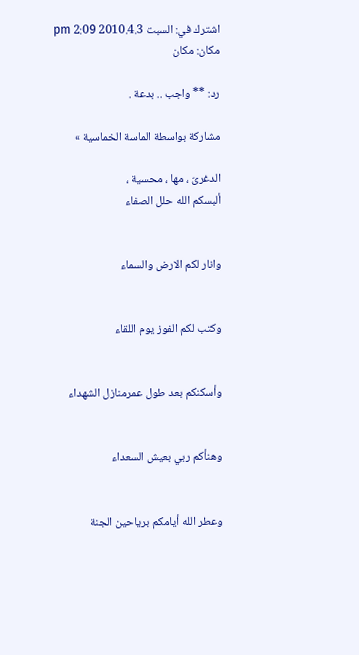اشترك في: السبت 2010.4.3 2:09 pm
مكان: مكان

رد: ** واجب .. بدعة .

مشاركة بواسطة الماسة الخماسية »

الدغرىّ ، مها ، محسية ،
ألبسكم الله حلل الصفاء


وانار لكم الارض والسماء


وكتب لكم الفوز يوم اللقاء


وأسكنكم بعد طول عمرمنازل الشهداء


وهنأكم ربي بعيش السعداء


وعطر الله أيامكم برياحين الجنة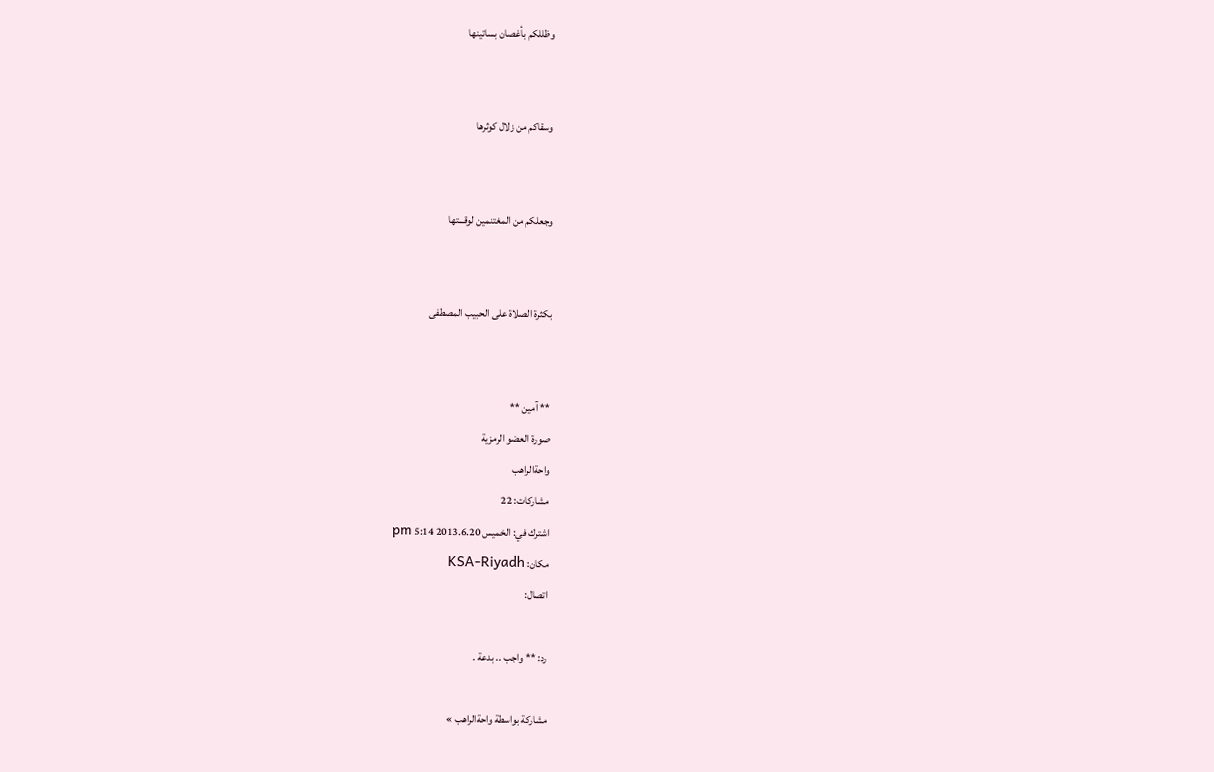وظللكم بأغصان بساتينها


وسقاكم من زلال كوثرها


وجعلكم من المغتنمين لوقـــتها


بكثرة الصلاة على الحبيب المصطفى


** آمين **
صورة العضو الرمزية
واحةالراهب
مشاركات: 22
اشترك في: الخميس 2013.6.20 5:14 pm
مكان: KSA-Riyadh
اتصال:

رد: ** واجب .. بدعة .

مشاركة بواسطة واحةالراهب »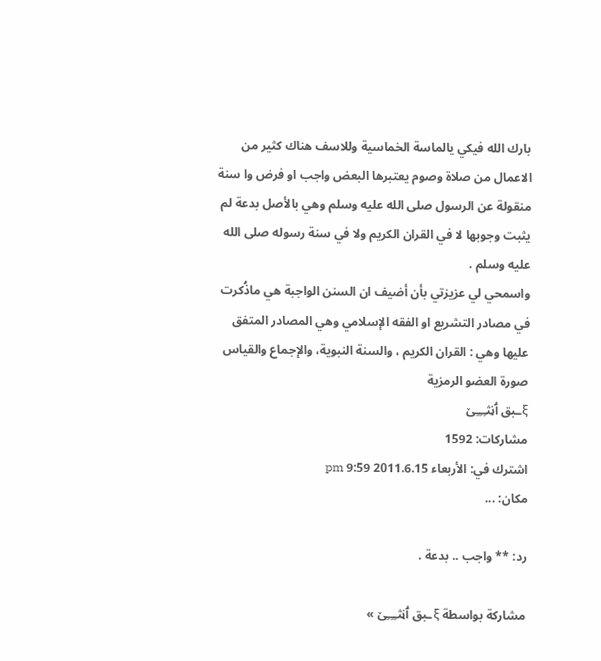بارك الله فيكي يالماسة الخماسية وللاسف هناك كثير من الاعمال من صلاة وصوم يعتبرها البعض واجب او فرض وا سنة منقولة عن الرسول صلى الله عليه وسلم وهي بالأصل بدعة لم يثبت وجوبها لا في القران الكريم ولا في سنة رسوله صلى الله عليه وسلم .
واسمحي لي عزيزتي بأن أضيف ان السنن الواجبة هي ماذُكرت في مصادر التشريع او الفقه الإسلامي وهي المصادر المتفق عليها وهي : القران الكريم ، والسنة النبوية، والإجماع والقياس
صورة العضو الرمزية
ξـبق ٲڼثـِـِـِێ
مشاركات: 1592
اشترك في: الأربعاء 2011.6.15 9:59 pm
مكان: ...

رد: ** واجب .. بدعة .

مشاركة بواسطة ξـبق ٲڼثـِـِـِێ »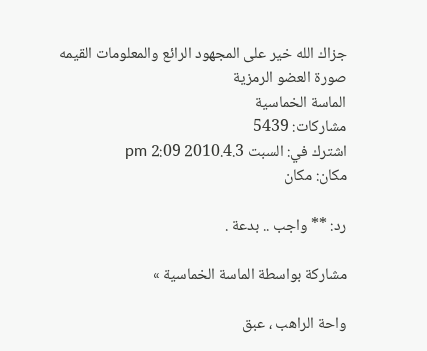جزاك الله خير على المجهود الرائع والمعلومات القيمه
صورة العضو الرمزية
الماسة الخماسية
مشاركات: 5439
اشترك في: السبت 2010.4.3 2:09 pm
مكان: مكان

رد: ** واجب .. بدعة .

مشاركة بواسطة الماسة الخماسية »

واحة الراهب ، عبق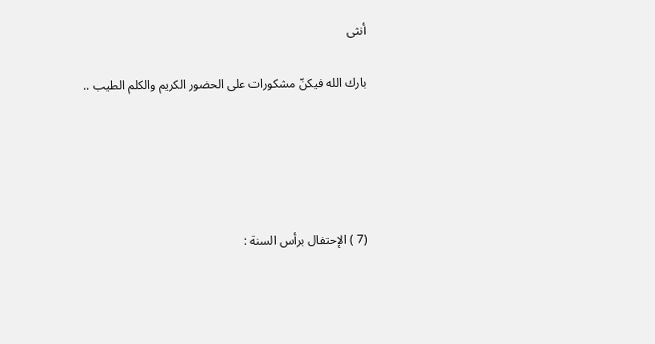أنثى

بارك الله فيكنّ مشكورات على الحضور الكريم والكلم الطيب ..





(7 ) الإحتفال برأس السنة :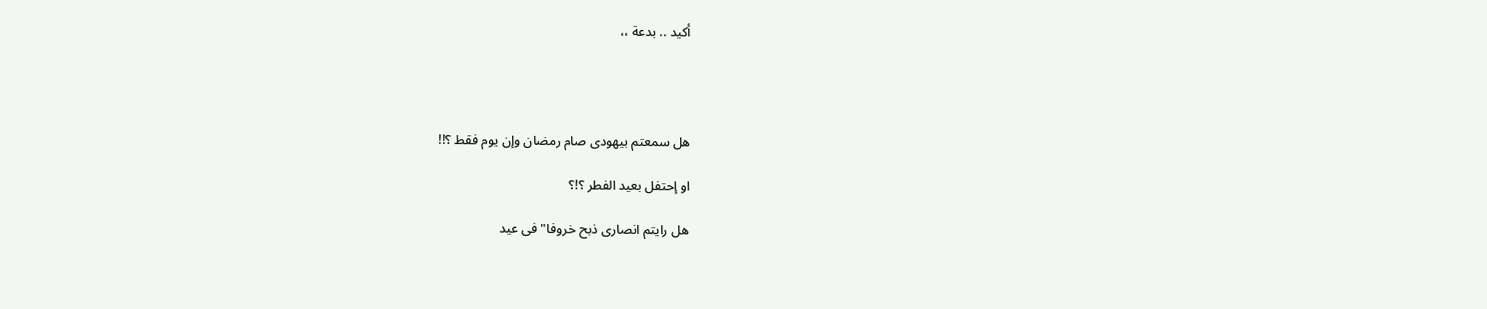أكيد .. بدعة ،،




هل سمعتم بيهودى صام رمضان وإن يوم فقط ؟!!

او إحتفل بعيد الفطر ؟!؟

هل رايتم انصارى ذبح خروفا" فى عيد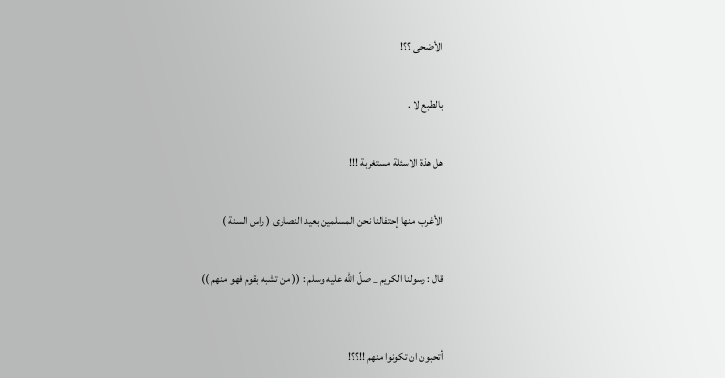الأضحى ؟؟!


بالطبع لا .


هل هذة الاسئلة مستغربة !!!


الأغرب منها إحتفالنا نحن المسلمين بعيد النصارى ( راس السنة )


قال : رسولنا الكريم _ صلّ الله عليه وسلم : (( من تشبه بقوم فهو منهم ))



أتحبون ان تكونوا منهم !!؟؟!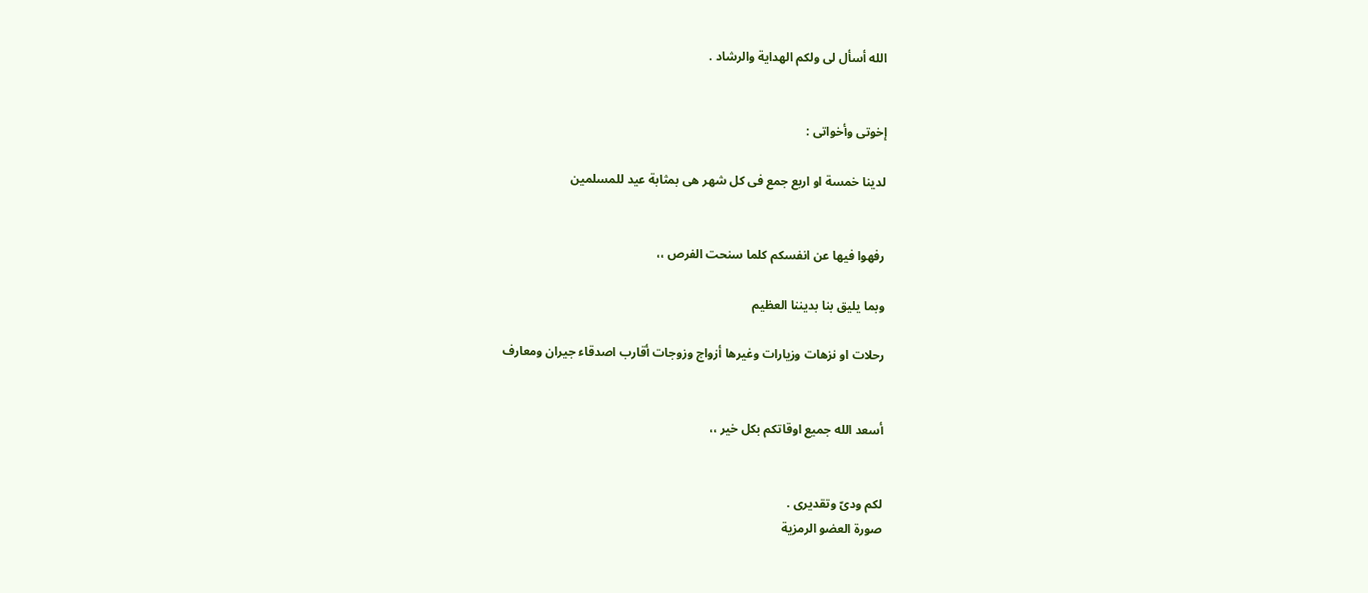الله أسأل لى ولكم الهداية والرشاد .


إخوتى وأخواتى :

لدينا خمسة او اربع جمع فى كل شهر هى بمثابة عيد للمسلمين


رفهوا فيها عن انفسكم كلما سنحت الفرص ،،

وبما يليق بنا بديننا العظيم

رحلات او نزهات وزيارات وغيرها أزواج وزوجات أقارب اصدقاء جيران ومعارف


أسعد الله جميع اوقاتكم بكل خير ،،


لكم ودىّ وتقديرى .
صورة العضو الرمزية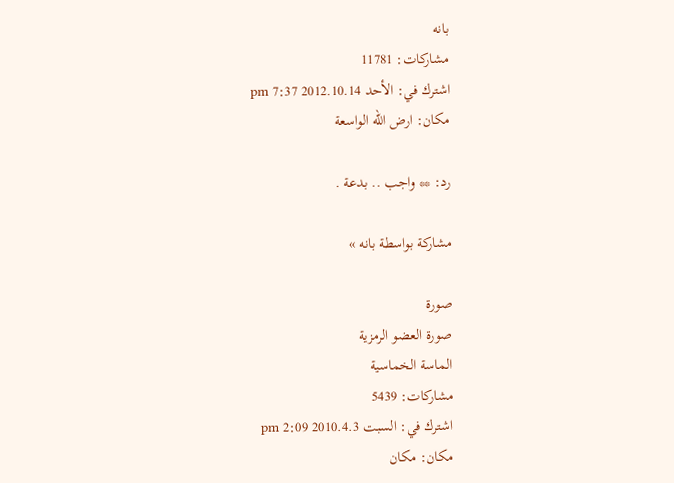بانه
مشاركات: 11781
اشترك في: الأحد 2012.10.14 7:37 pm
مكان: ارض الله الواسعة

رد: ** واجب .. بدعة .

مشاركة بواسطة بانه »

صورة
صورة العضو الرمزية
الماسة الخماسية
مشاركات: 5439
اشترك في: السبت 2010.4.3 2:09 pm
مكان: مكان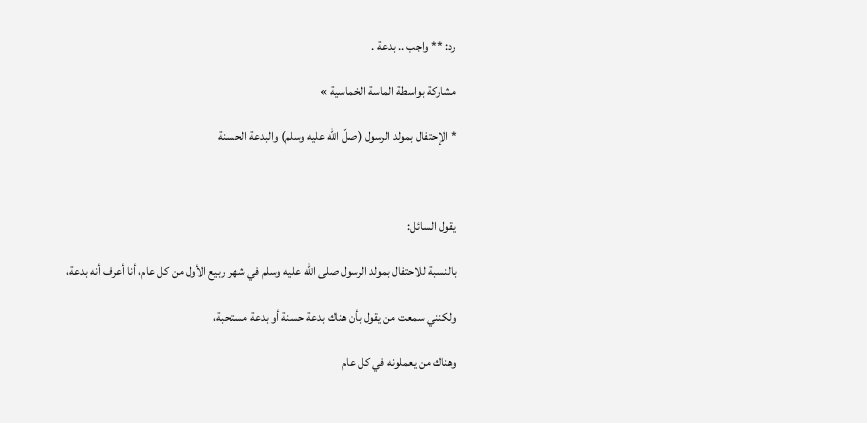رد: ** واجب .. بدعة .

مشاركة بواسطة الماسة الخماسية »

* الإحتفال بمولد الرسول (صلّ الله عليه وسلم) والبدعة الحسنة



يقول السائل:

بالنسبة للاحتفال بمولد الرسول صلى الله عليه وسلم في شهر ربيع الأول من كل عام، أنا أعرف أنه بدعة،

ولكنني سمعت من يقول بأن هناك بدعة حسنة أو بدعة مستحبة،

وهناك من يعملونه في كل عام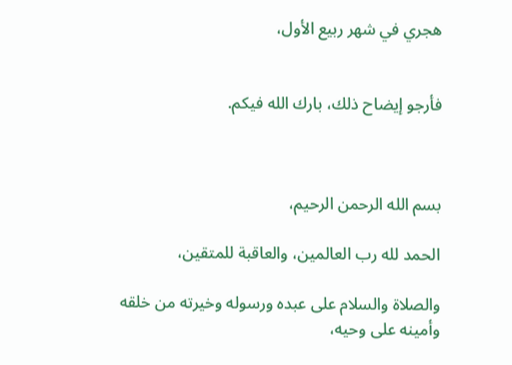هجري في شهر ربيع الأول،


فأرجو إيضاح ذلك، بارك الله فيكم.



بسم الله الرحمن الرحيم،

الحمد لله رب العالمين، والعاقبة للمتقين،

والصلاة والسلام على عبده ورسوله وخيرته من خلقه وأمينه على وحيه،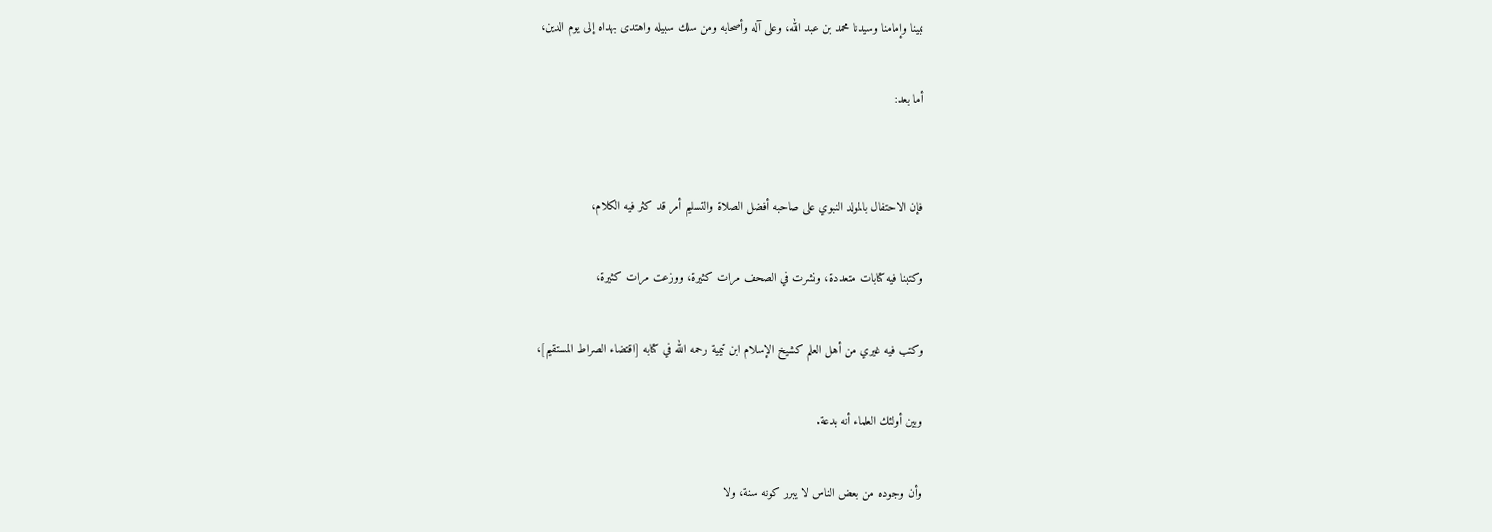نبينا وإمامنا وسيدنا محمد بن عبد الله، وعلى آله وأصحابه ومن سلك سبيله واهتدى بهداه إلى يوم الدين،

أما بعد:


فإن الاحتفال بالمولد النبوي على صاحبه أفضل الصلاة والتسليم أمر قد كثر فيه الكلام،

وكتبنا فيه كتابات متعددة، ونشرت في الصحف مرات كثيرة، ووزعت مرات كثيرة،

وكتب فيه غيري من أهل العلم كشيخ الإسلام ابن تيمية رحمه الله في كتابه [اقتضاء الصراط المستقيم]،

وبين أولئك العلماء أنه بدعة.

وأن وجوده من بعض الناس لا يبرر كونه سنة، ولا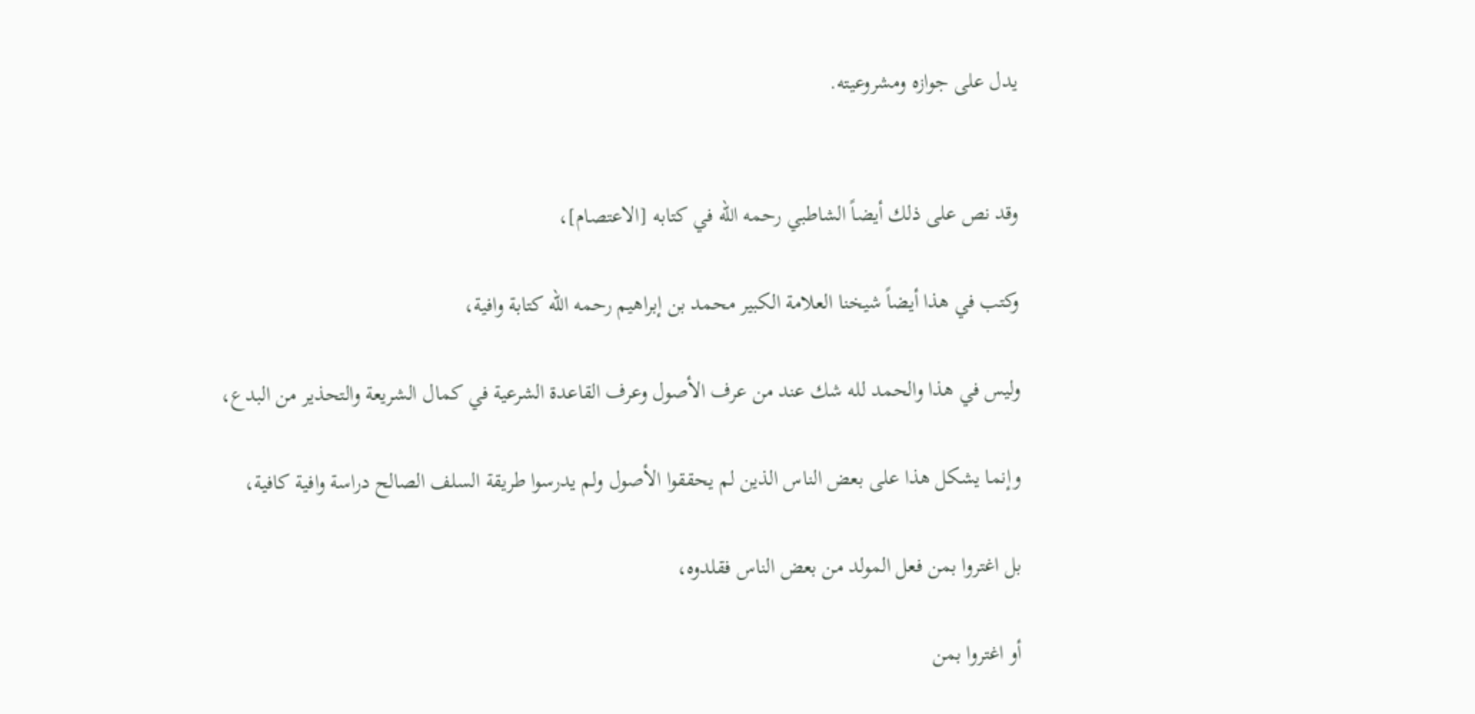يدل على جوازه ومشروعيته.


وقد نص على ذلك أيضاً الشاطبي رحمه الله في كتابه [الاعتصام]،

وكتب في هذا أيضاً شيخنا العلامة الكبير محمد بن إبراهيم رحمه الله كتابة وافية،

وليس في هذا والحمد لله شك عند من عرف الأصول وعرف القاعدة الشرعية في كمال الشريعة والتحذير من البدع،

وإنما يشكل هذا على بعض الناس الذين لم يحققوا الأصول ولم يدرسوا طريقة السلف الصالح دراسة وافية كافية،

بل اغتروا بمن فعل المولد من بعض الناس فقلدوه،

أو اغتروا بمن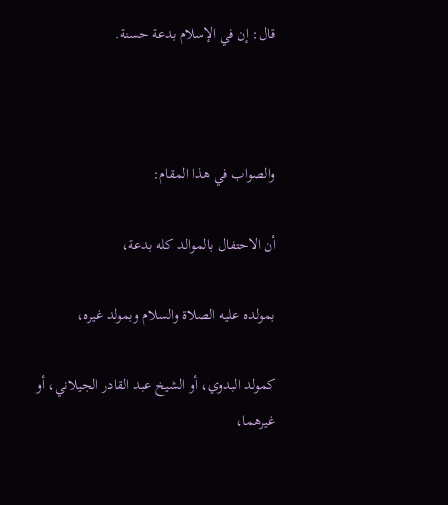قال: إن في الإسلام بدعة حسنة.



والصواب في هذا المقام:

أن الاحتفال بالموالد كله بدعة،

بمولده عليه الصلاة والسلام وبمولد غيره،

كمولد البدوي، أو الشيخ عبد القادر الجيلاني، أو غيرهما،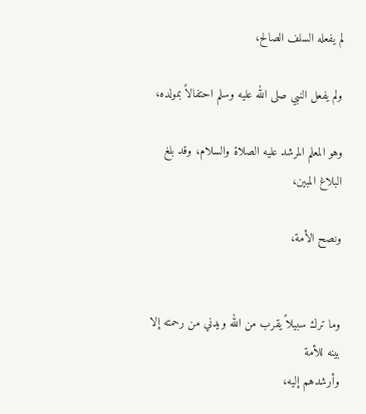لم يفعله السلف الصالح،

ولم يفعل النبي صلى الله عليه وسلم احتفالاً بمولده،

وهو المعلم المرشد عليه الصلاة والسلام، وقد بلغ البلاغ المبين،

ونصح الأمة،


وما ترك سبيلاً يقرب من الله ويدني من رحمته إلا بينه للأمة
وأرشدهم إليه،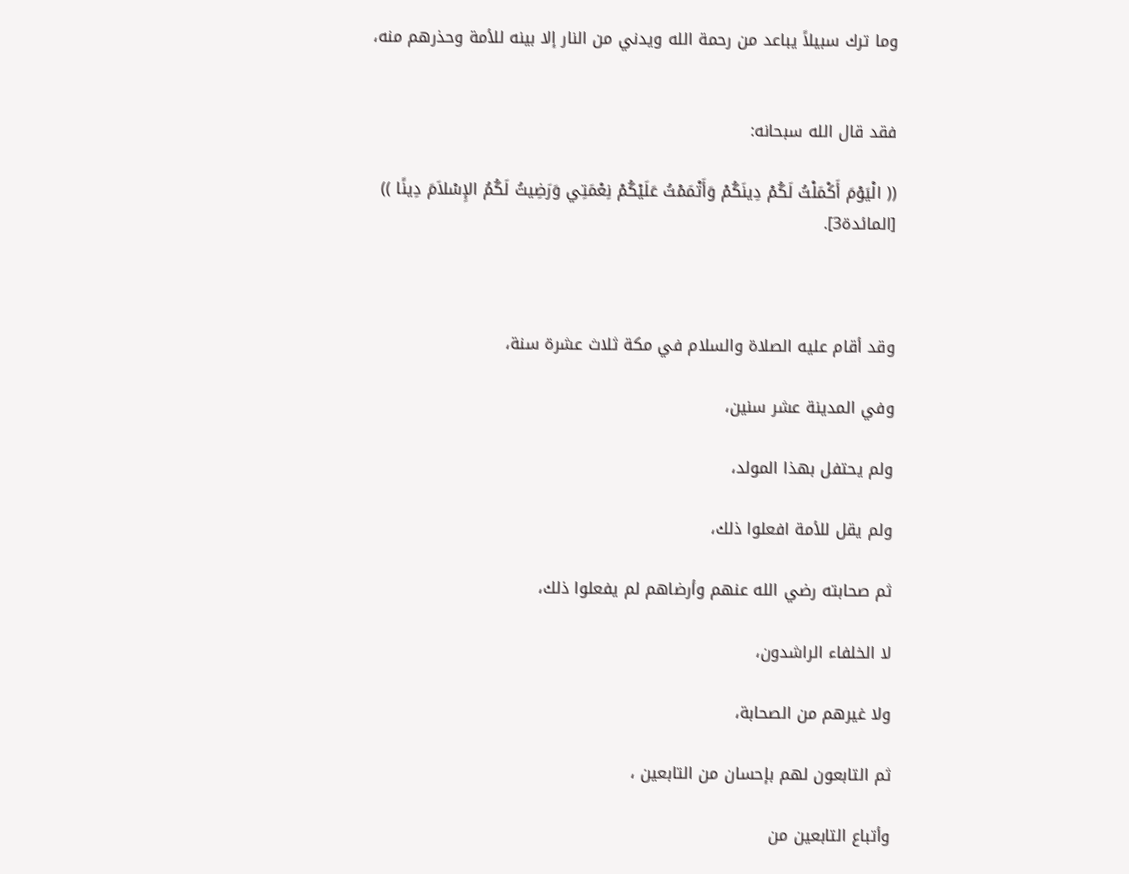وما ترك سبيلاً يباعد من رحمة الله ويدني من النار إلا بينه للأمة وحذرهم منه،


فقد قال الله سبحانه:

(( الْيَوْمَ أَكْمَلْتُ لَكُمْ دِينَكُمْ وَأَتْمَمْتُ عَلَيْكُمْ نِعْمَتِي وَرَضِيتُ لَكُمُ الإِسْلاَمَ دِينًا ))
[المائدة3].



وقد أقام عليه الصلاة والسلام في مكة ثلاث عشرة سنة،

وفي المدينة عشر سنين،

ولم يحتفل بهذا المولد،

ولم يقل للأمة افعلوا ذلك،

ثم صحابته رضي الله عنهم وأرضاهم لم يفعلوا ذلك،

لا الخلفاء الراشدون،

ولا غيرهم من الصحابة،

ثم التابعون لهم بإحسان من التابعين ،

وأتباع التابعين من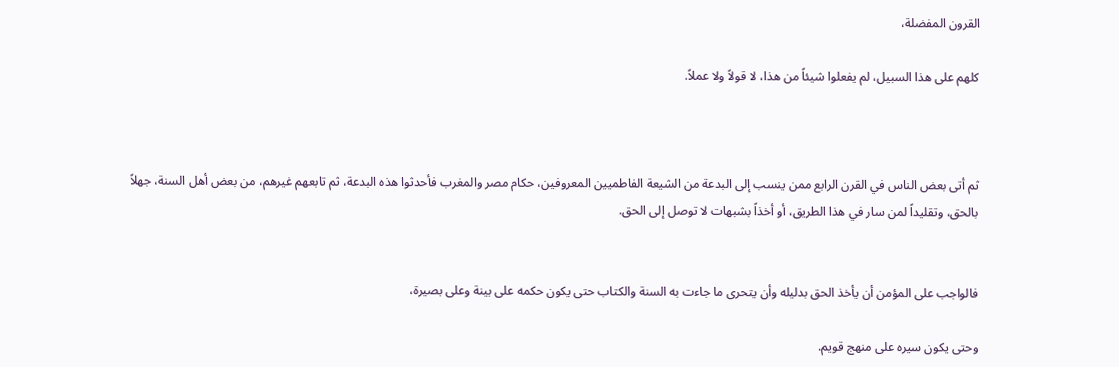القرون المفضلة،

كلهم على هذا السبيل، لم يفعلوا شيئاً من هذا، لا قولاً ولا عملاً.



ثم أتى بعض الناس في القرن الرابع ممن ينسب إلى البدعة من الشيعة الفاطميين المعروفين، حكام مصر والمغرب فأحدثوا هذه البدعة، ثم تابعهم غيرهم، من بعض أهل السنة، جهلاً بالحق، وتقليداً لمن سار في هذا الطريق، أو أخذاً بشبهات لا توصل إلى الحق.


فالواجب على المؤمن أن يأخذ الحق بدليله وأن يتحرى ما جاءت به السنة والكتاب حتى يكون حكمه على بينة وعلى بصيرة،

وحتى يكون سيره على منهج قويم.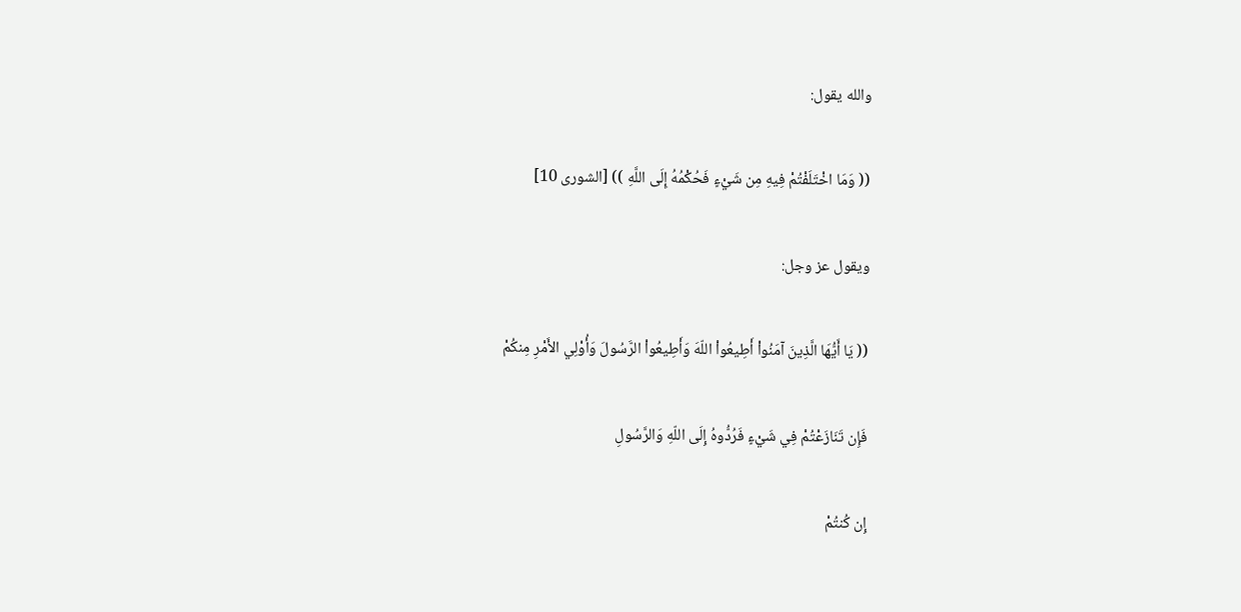والله يقول:

(( وَمَا اخْتَلَفْتُمْ فِيهِ مِن شَيْءٍ فَحُكْمُهُ إِلَى اللَّهِ )) [الشورى 10]

ويقول عز وجل:

(( يَا أَيُّهَا الَّذِينَ آمَنُواْ أَطِيعُواْ اللّهَ وَأَطِيعُواْ الرَّسُولَ وَأُوْلِي الأَمْرِ مِنكُمْ

فَإِن تَنَازَعْتُمْ فِي شَيْءٍ فَرُدُّوهُ إِلَى اللّهِ وَالرَّسُولِ

إِن كُنتُمْ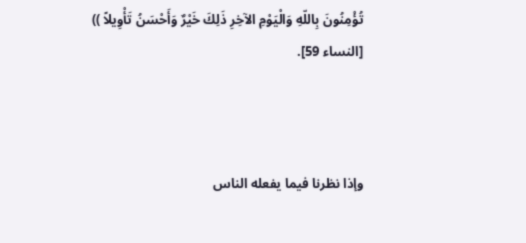تُؤْمِنُونَ بِاللّهِ وَالْيَوْمِ الآخِرِ ذَلِكَ خَيْرٌ وَأَحْسَنُ تَأْوِيلاً ))
[النساء 59].



وإذا نظرنا فيما يفعله الناس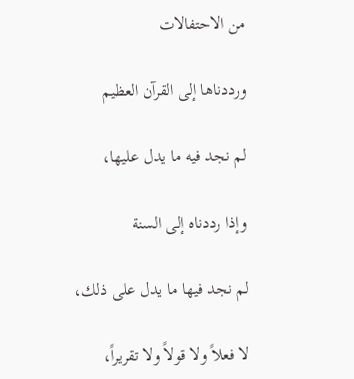من الاحتفالات

ورددناها إلى القرآن العظيم

لم نجد فيه ما يدل عليها،

وإذا رددناه إلى السنة

لم نجد فيها ما يدل على ذلك،

لا فعلاً ولا قولاً ولا تقريراً،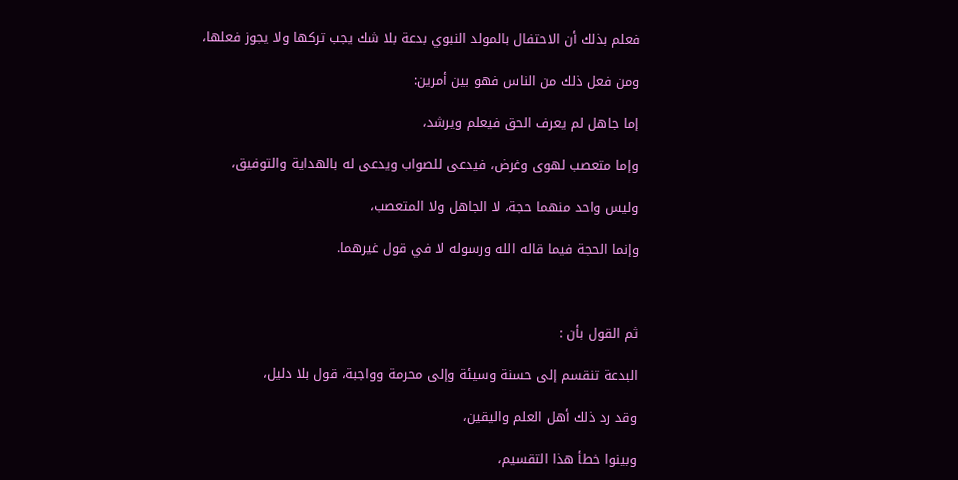فعلم بذلك أن الاحتفال بالمولد النبوي بدعة بلا شك يجب تركها ولا يجوز فعلها،

ومن فعل ذلك من الناس فهو بين أمرين:

إما جاهل لم يعرف الحق فيعلم ويرشد،

وإما متعصب لهوى وغرض، فيدعى للصواب ويدعى له بالهداية والتوفيق،

وليس واحد منهما حجة، لا الجاهل ولا المتعصب،

وإنما الحجة فيما قاله الله ورسوله لا في قول غيرهما.



ثم القول بأن :

البدعة تنقسم إلى حسنة وسيئة وإلى محرمة وواجبة، قول بلا دليل،

وقد رد ذلك أهل العلم واليقين،

وبينوا خطأ هذا التقسيم،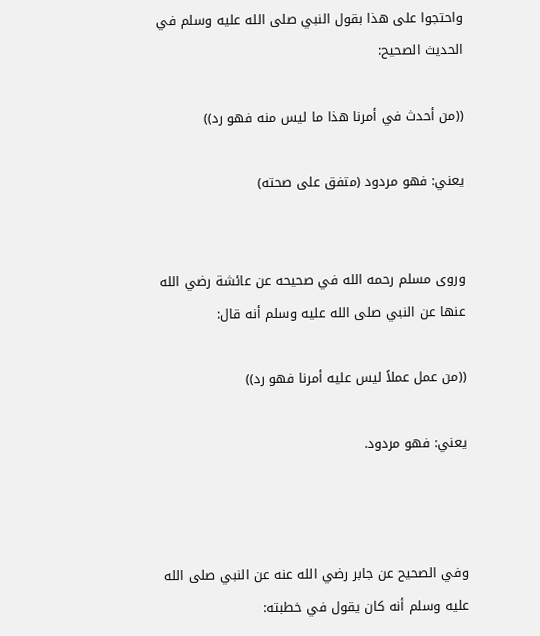واحتجوا على هذا بقول النبي صلى الله عليه وسلم في الحديث الصحيح:

((من أحدث في أمرنا هذا ما ليس منه فهو رد))

يعني: فهو مردود (متفق على صحته)


وروى مسلم رحمه الله في صحيحه عن عائشة رضي الله عنها عن النبي صلى الله عليه وسلم أنه قال:

((من عمل عملاً ليس عليه أمرنا فهو رد))

يعني: فهو مردود.



وفي الصحيح عن جابر رضي الله عنه عن النبي صلى الله عليه وسلم أنه كان يقول في خطبته: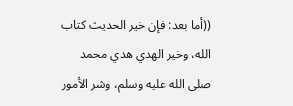((أما بعد: فإن خير الحديث كتاب الله، وخير الهدي هدي محمد صلى الله عليه وسلم، وشر الأمور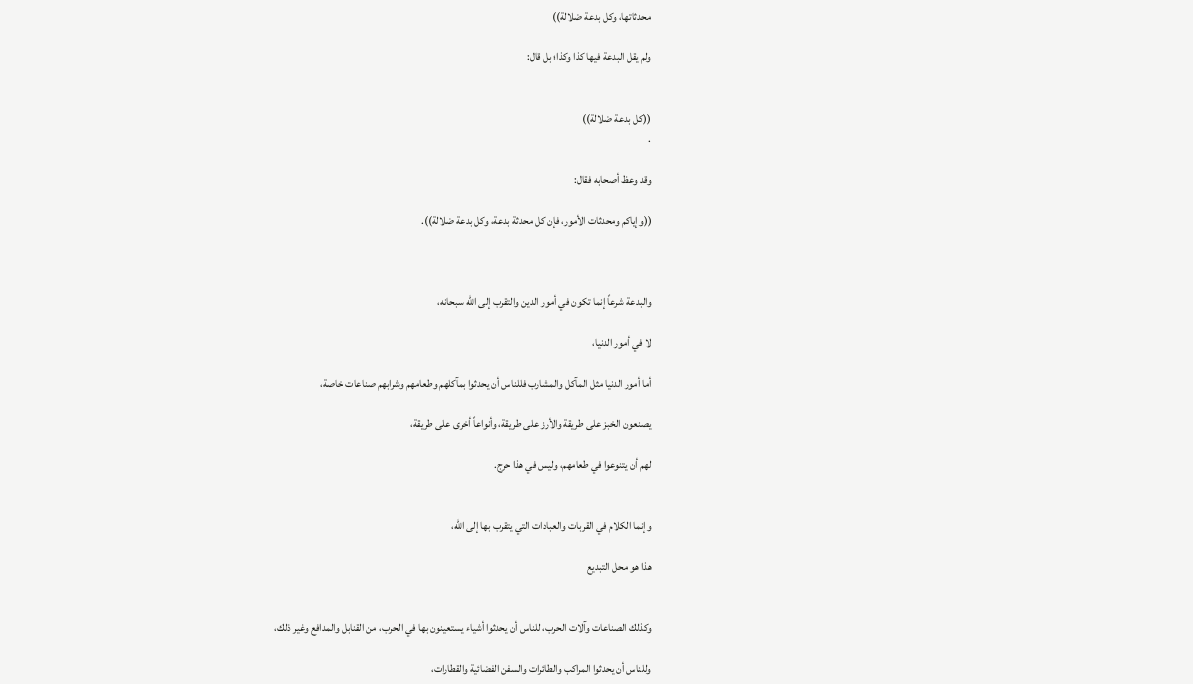محدثاتها، وكل بدعة ضلالة))

ولم يقل البدعة فيها كذا وكذا؛ بل قال:


((كل بدعة ضلالة))
.

وقد وعظ أصحابه فقال:

((وإياكم ومحدثات الأمور، فإن كل محدثة بدعة، وكل بدعة ضلالة)).



والبدعة شرعاً إنما تكون في أمور الدين والتقرب إلى الله سبحانه،

لا في أمور الدنيا،

أما أمور الدنيا مثل المآكل والمشارب فللناس أن يحدثوا بمآكلهم وطعامهم وشرابهم صناعات خاصة،

يصنعون الخبز على طريقة والأرز على طريقة، وأنواعاً أخرى على طريقة،

لهم أن يتنوعوا في طعامهم، وليس في هذا حرج.


وإنما الكلام في القربات والعبادات التي يتقرب بها إلى الله،

هذا هو محل التبديع


وكذلك الصناعات وآلات الحرب، للناس أن يحدثوا أشياء يستعينون بها في الحرب، من القنابل والمدافع وغير ذلك،

وللناس أن يحدثوا المراكب والطائرات والسفن الفضائية والقطارات،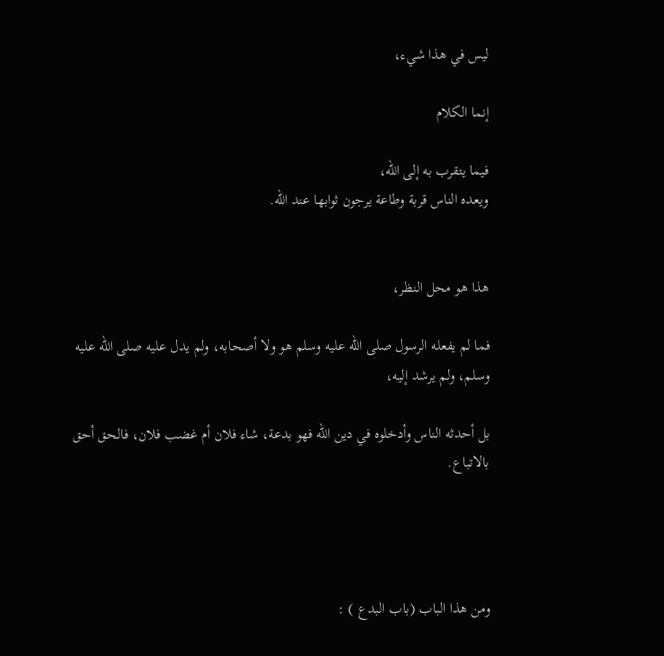ليس في هذا شيء،

إنما الكلام

فيما يتقرب به إلى الله،
ويعده الناس قربة وطاعة يرجون ثوابها عند الله.


هذا هو محل النظر،

فما لم يفعله الرسول صلى الله عليه وسلم هو ولا أصحابه، ولم يدل عليه صلى الله عليه وسلم، ولم يرشد إليه،

بل أحدثه الناس وأدخلوه في دين الله فهو بدعة، شاء فلان أم غضب فلان، فالحق أحق بالاتباع.




ومن هذا الباب (باب البدع ) :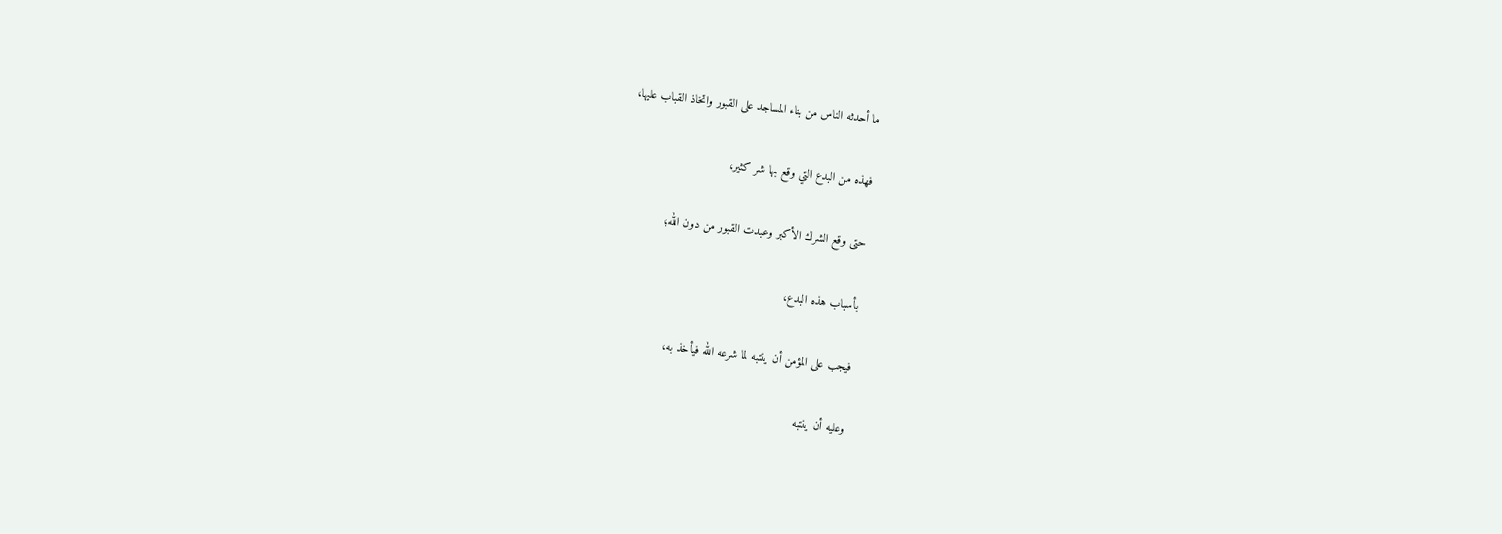ما أحدثه الناس من بناء المساجد على القبور واتخاذ القباب عليها،

فهذه من البدع التي وقع بها شر كثير،

حتى وقع الشرك الأكبر وعبدت القبور من دون الله؛

بأسباب هذه البدع،

فيجب على المؤمن أن ينتبه لما شرعه الله فيأخذ به،

وعليه أن ينتبه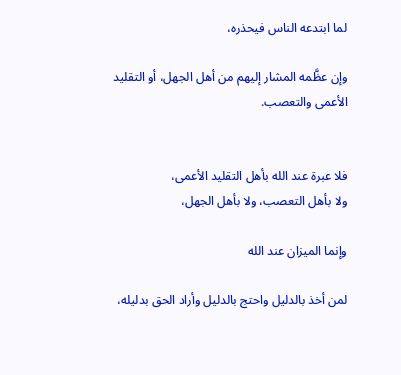لما ابتدعه الناس فيحذره،

وإن عظَّمه المشار إليهم من أهل الجهل، أو التقليد الأعمى والتعصب.


فلا عبرة عند الله بأهل التقليد الأعمى،
ولا بأهل التعصب، ولا بأهل الجهل،

وإنما الميزان عند الله

لمن أخذ بالدليل واحتج بالدليل وأراد الحق بدليله،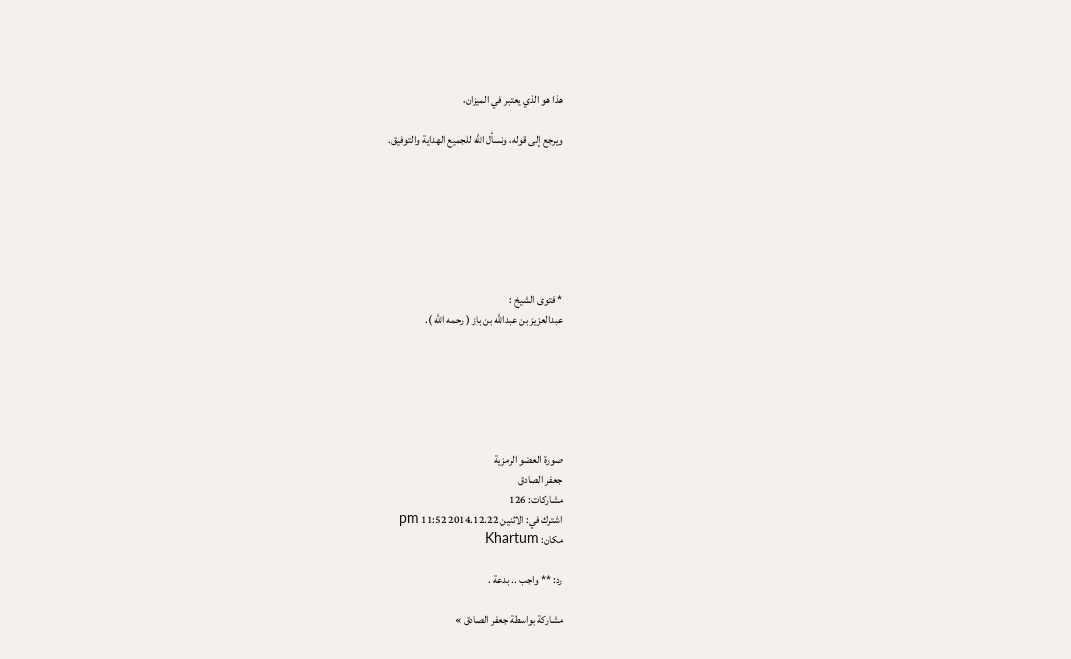هذا هو الذي يعتبر في الميزان،

ويرجع إلى قوله، ونسأل الله للجميع الهداية والتوفيق.







* فتوى الشيخ :
عبدالعزيز بن عبدالله بن باز ( رحمه الله ).






صورة العضو الرمزية
جعفر الصادق
مشاركات: 126
اشترك في: الاثنين 2014.12.22 11:52 pm
مكان: Khartum

رد: ** واجب .. بدعة .

مشاركة بواسطة جعفر الصادق »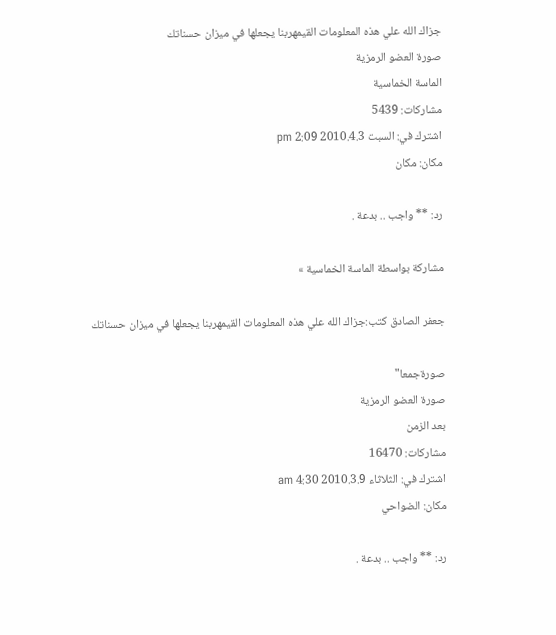جزاك الله علي هذه المعلومات القيمهربنا يجعلها في ميزان حسناتك
صورة العضو الرمزية
الماسة الخماسية
مشاركات: 5439
اشترك في: السبت 2010.4.3 2:09 pm
مكان: مكان

رد: ** واجب .. بدعة .

مشاركة بواسطة الماسة الخماسية »

جعفر الصادق كتب:جزاك الله علي هذه المعلومات القيمهربنا يجعلها في ميزان حسناتك

صورةجمعا"
صورة العضو الرمزية
بعد الزمن
مشاركات: 16470
اشترك في: الثلاثاء 2010.3.9 4:30 am
مكان: الضواحي

رد: ** واجب .. بدعة .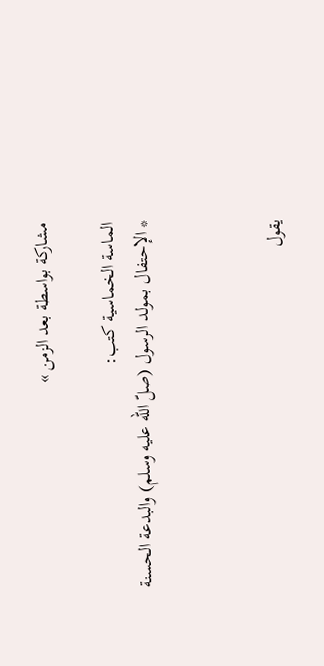مشاركة بواسطة بعد الزمن »

الماسة الخماسية كتب:
* الإحتفال بمولد الرسول (صلّ الله عليه وسلم) والبدعة الحسنة



يقول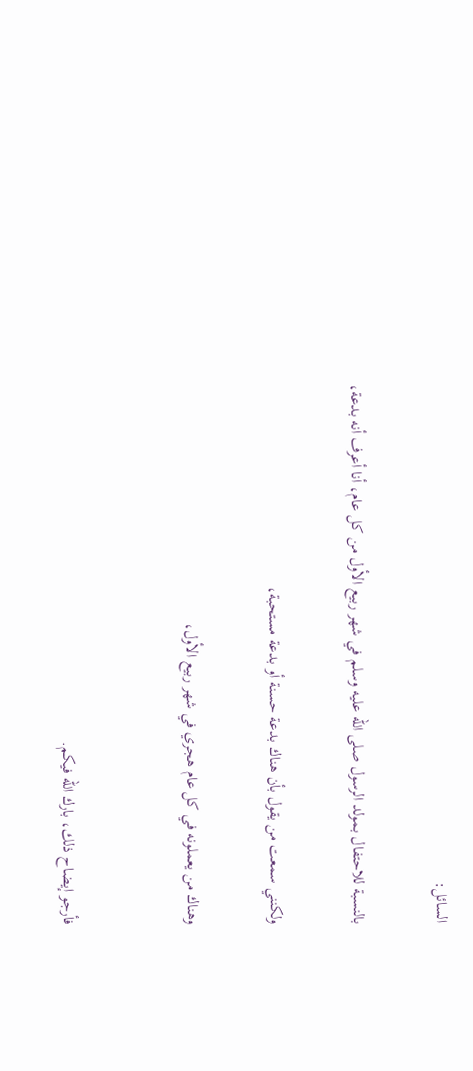السائل:

بالنسبة للاحتفال بمولد الرسول صلى الله عليه وسلم في شهر ربيع الأول من كل عام، أنا أعرف أنه بدعة،

ولكنني سمعت من يقول بأن هناك بدعة حسنة أو بدعة مستحبة،

وهناك من يعملونه في كل عام هجري في شهر ربيع الأول،


فأرجو إيضاح ذلك، بارك الله فيكم.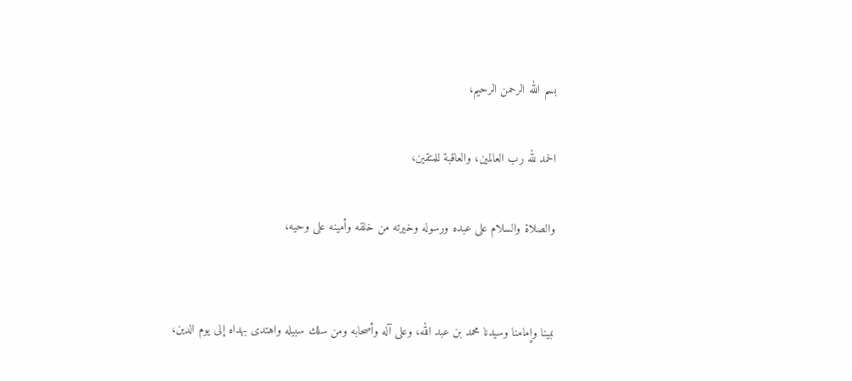بسم الله الرحمن الرحيم،

الحمد لله رب العالمين، والعاقبة للمتقين،

والصلاة والسلام على عبده ورسوله وخيرته من خلقه وأمينه على وحيه،


نبينا وإمامنا وسيدنا محمد بن عبد الله، وعلى آله وأصحابه ومن سلك سبيله واهتدى بهداه إلى يوم الدين،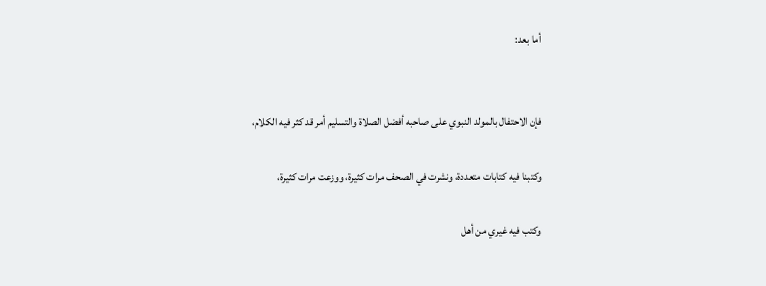أما بعد:


فإن الاحتفال بالمولد النبوي على صاحبه أفضل الصلاة والتسليم أمر قد كثر فيه الكلام،

وكتبنا فيه كتابات متعددة، ونشرت في الصحف مرات كثيرة، ووزعت مرات كثيرة،

وكتب فيه غيري من أهل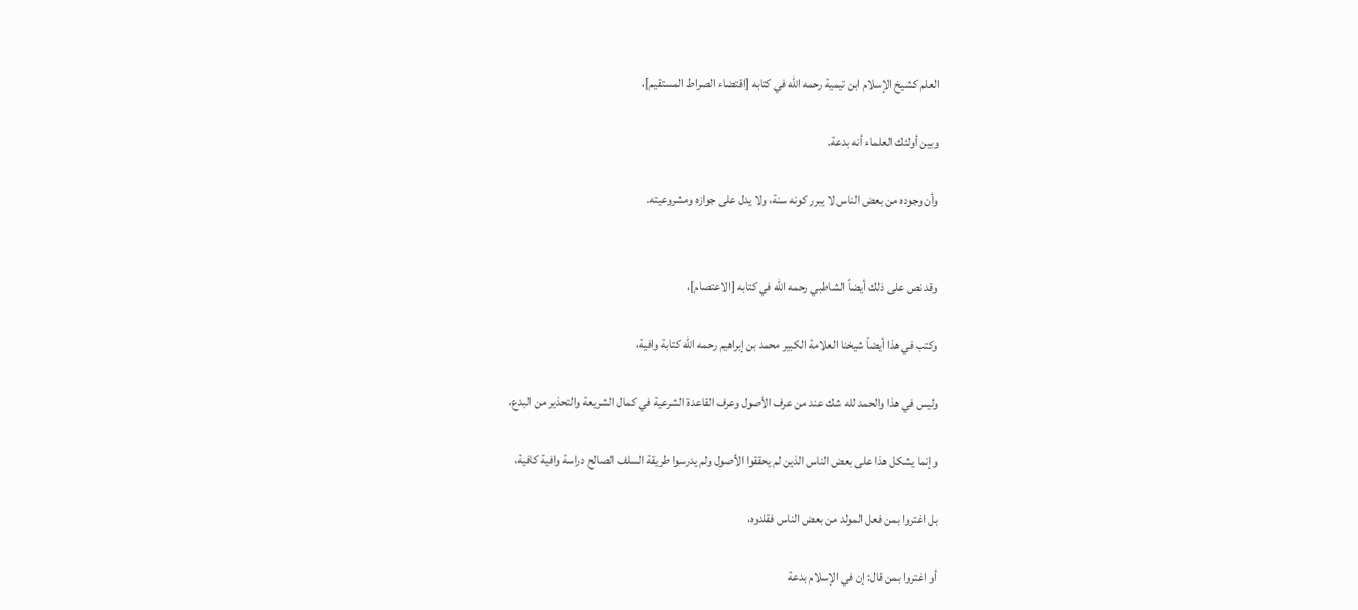العلم كشيخ الإسلام ابن تيمية رحمه الله في كتابه [اقتضاء الصراط المستقيم]،

وبين أولئك العلماء أنه بدعة.

وأن وجوده من بعض الناس لا يبرر كونه سنة، ولا يدل على جوازه ومشروعيته.


وقد نص على ذلك أيضاً الشاطبي رحمه الله في كتابه [الاعتصام]،

وكتب في هذا أيضاً شيخنا العلامة الكبير محمد بن إبراهيم رحمه الله كتابة وافية،

وليس في هذا والحمد لله شك عند من عرف الأصول وعرف القاعدة الشرعية في كمال الشريعة والتحذير من البدع،

وإنما يشكل هذا على بعض الناس الذين لم يحققوا الأصول ولم يدرسوا طريقة السلف الصالح دراسة وافية كافية،

بل اغتروا بمن فعل المولد من بعض الناس فقلدوه،

أو اغتروا بمن قال: إن في الإسلام بدعة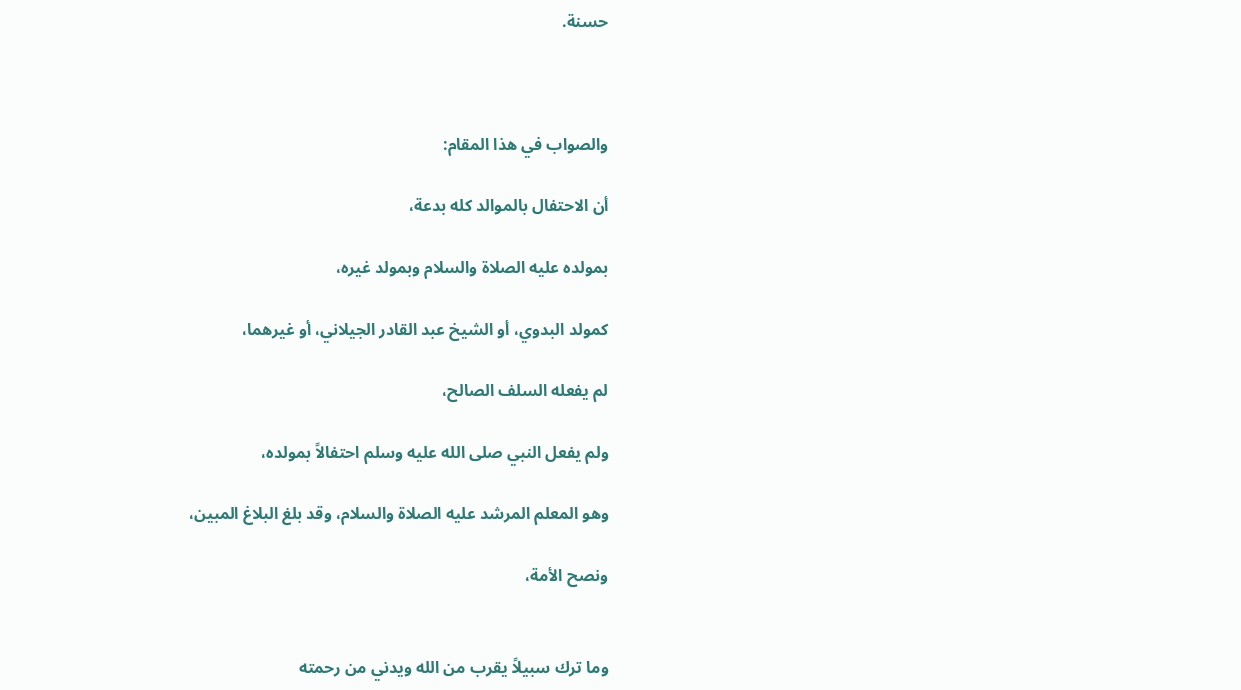حسنة.



والصواب في هذا المقام:

أن الاحتفال بالموالد كله بدعة،

بمولده عليه الصلاة والسلام وبمولد غيره،

كمولد البدوي، أو الشيخ عبد القادر الجيلاني، أو غيرهما،

لم يفعله السلف الصالح،

ولم يفعل النبي صلى الله عليه وسلم احتفالاً بمولده،

وهو المعلم المرشد عليه الصلاة والسلام، وقد بلغ البلاغ المبين،

ونصح الأمة،


وما ترك سبيلاً يقرب من الله ويدني من رحمته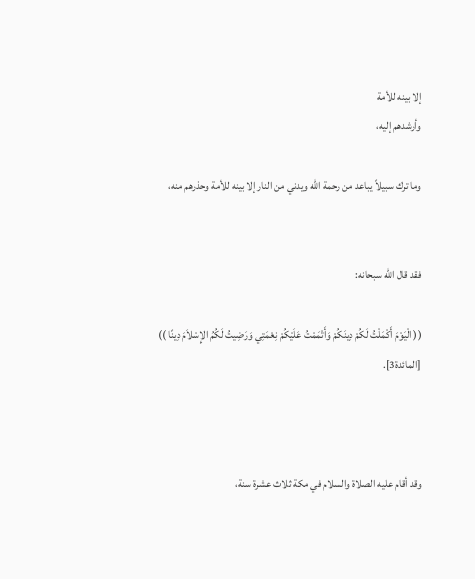إلا بينه للأمة
وأرشدهم إليه،

وما ترك سبيلاً يباعد من رحمة الله ويدني من النار إلا بينه للأمة وحذرهم منه،


فقد قال الله سبحانه:

(( الْيَوْمَ أَكْمَلْتُ لَكُمْ دِينَكُمْ وَأَتْمَمْتُ عَلَيْكُمْ نِعْمَتِي وَرَضِيتُ لَكُمُ الإِسْلاَمَ دِينًا ))
[المائدة3].



وقد أقام عليه الصلاة والسلام في مكة ثلاث عشرة سنة،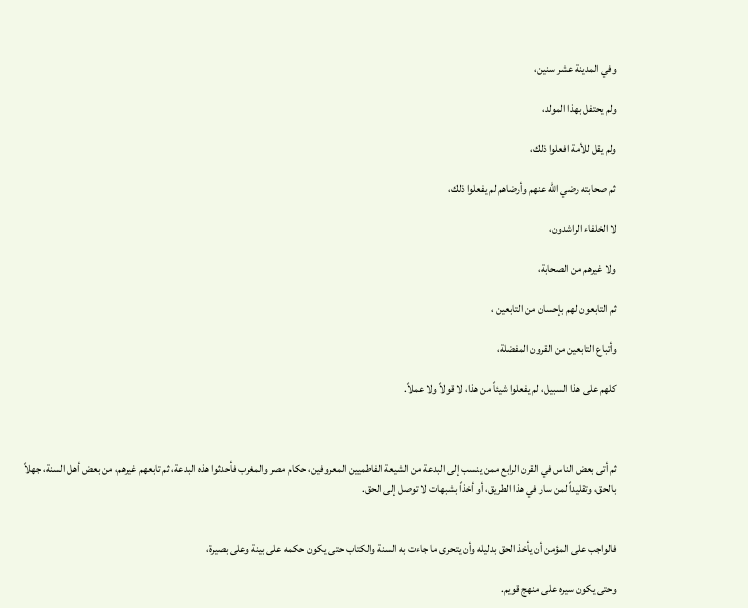وفي المدينة عشر سنين،

ولم يحتفل بهذا المولد،

ولم يقل للأمة افعلوا ذلك،

ثم صحابته رضي الله عنهم وأرضاهم لم يفعلوا ذلك،

لا الخلفاء الراشدون،

ولا غيرهم من الصحابة،

ثم التابعون لهم بإحسان من التابعين ،

وأتباع التابعين من القرون المفضلة،

كلهم على هذا السبيل، لم يفعلوا شيئاً من هذا، لا قولاً ولا عملاً.



ثم أتى بعض الناس في القرن الرابع ممن ينسب إلى البدعة من الشيعة الفاطميين المعروفين، حكام مصر والمغرب فأحدثوا هذه البدعة، ثم تابعهم غيرهم، من بعض أهل السنة، جهلاً بالحق، وتقليداً لمن سار في هذا الطريق، أو أخذاً بشبهات لا توصل إلى الحق.


فالواجب على المؤمن أن يأخذ الحق بدليله وأن يتحرى ما جاءت به السنة والكتاب حتى يكون حكمه على بينة وعلى بصيرة،

وحتى يكون سيره على منهج قويم.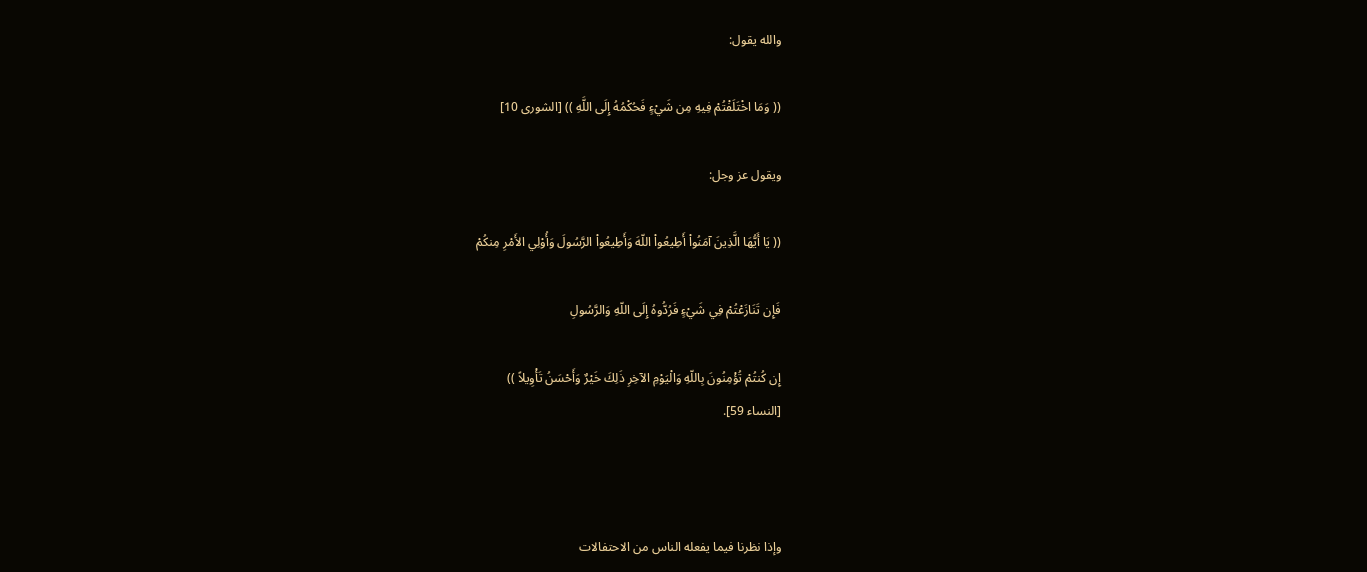والله يقول:

(( وَمَا اخْتَلَفْتُمْ فِيهِ مِن شَيْءٍ فَحُكْمُهُ إِلَى اللَّهِ )) [الشورى 10]

ويقول عز وجل:

(( يَا أَيُّهَا الَّذِينَ آمَنُواْ أَطِيعُواْ اللّهَ وَأَطِيعُواْ الرَّسُولَ وَأُوْلِي الأَمْرِ مِنكُمْ

فَإِن تَنَازَعْتُمْ فِي شَيْءٍ فَرُدُّوهُ إِلَى اللّهِ وَالرَّسُولِ

إِن كُنتُمْ تُؤْمِنُونَ بِاللّهِ وَالْيَوْمِ الآخِرِ ذَلِكَ خَيْرٌ وَأَحْسَنُ تَأْوِيلاً ))
[النساء 59].



وإذا نظرنا فيما يفعله الناس من الاحتفالات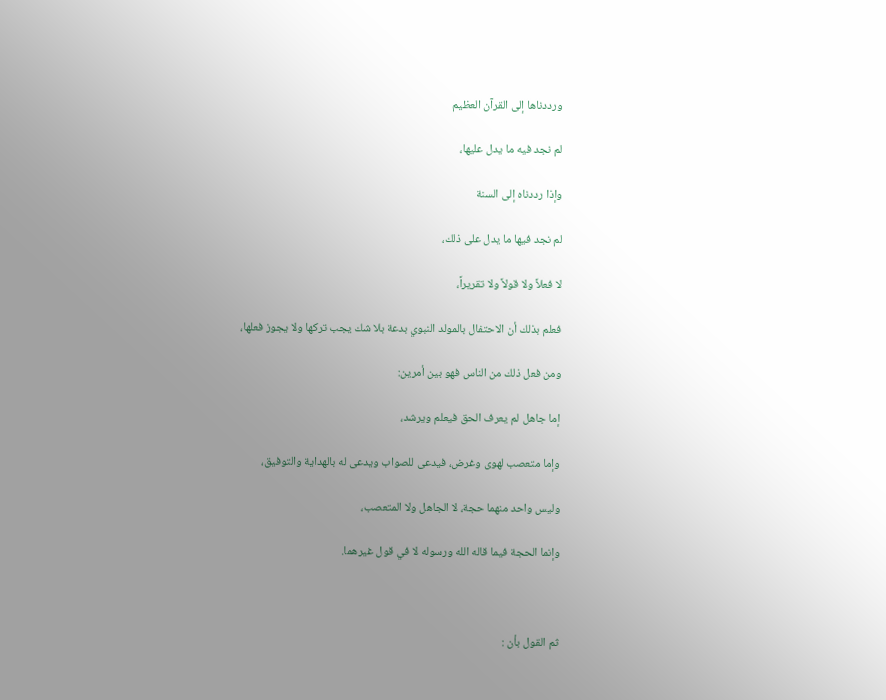ورددناها إلى القرآن العظيم

لم نجد فيه ما يدل عليها،

وإذا رددناه إلى السنة

لم نجد فيها ما يدل على ذلك،

لا فعلاً ولا قولاً ولا تقريراً،

فعلم بذلك أن الاحتفال بالمولد النبوي بدعة بلا شك يجب تركها ولا يجوز فعلها،

ومن فعل ذلك من الناس فهو بين أمرين:

إما جاهل لم يعرف الحق فيعلم ويرشد،

وإما متعصب لهوى وغرض، فيدعى للصواب ويدعى له بالهداية والتوفيق،

وليس واحد منهما حجة، لا الجاهل ولا المتعصب،

وإنما الحجة فيما قاله الله ورسوله لا في قول غيرهما.



ثم القول بأن :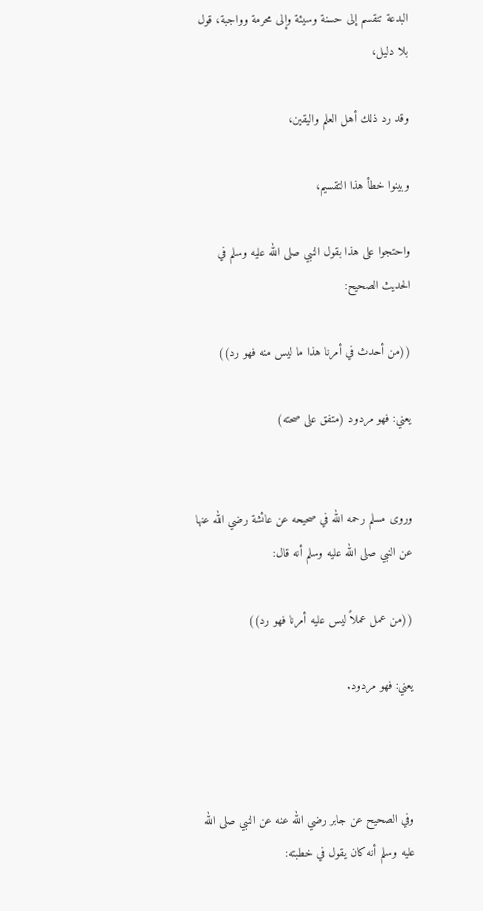البدعة تنقسم إلى حسنة وسيئة وإلى محرمة وواجبة، قول بلا دليل،

وقد رد ذلك أهل العلم واليقين،

وبينوا خطأ هذا التقسيم،

واحتجوا على هذا بقول النبي صلى الله عليه وسلم في الحديث الصحيح:

((من أحدث في أمرنا هذا ما ليس منه فهو رد))

يعني: فهو مردود (متفق على صحته)


وروى مسلم رحمه الله في صحيحه عن عائشة رضي الله عنها عن النبي صلى الله عليه وسلم أنه قال:

((من عمل عملاً ليس عليه أمرنا فهو رد))

يعني: فهو مردود.



وفي الصحيح عن جابر رضي الله عنه عن النبي صلى الله عليه وسلم أنه كان يقول في خطبته: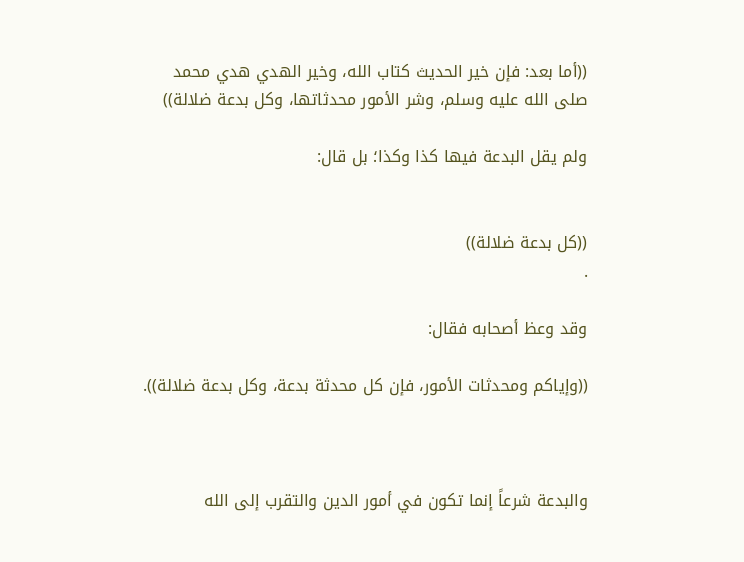((أما بعد: فإن خير الحديث كتاب الله، وخير الهدي هدي محمد صلى الله عليه وسلم، وشر الأمور محدثاتها، وكل بدعة ضلالة))

ولم يقل البدعة فيها كذا وكذا؛ بل قال:


((كل بدعة ضلالة))
.

وقد وعظ أصحابه فقال:

((وإياكم ومحدثات الأمور، فإن كل محدثة بدعة، وكل بدعة ضلالة)).



والبدعة شرعاً إنما تكون في أمور الدين والتقرب إلى الله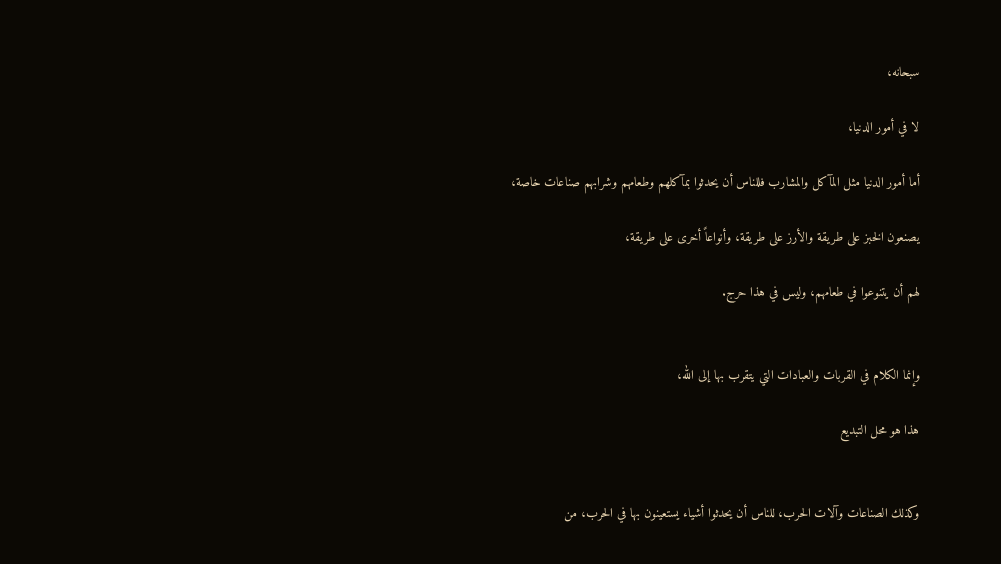سبحانه،

لا في أمور الدنيا،

أما أمور الدنيا مثل المآكل والمشارب فللناس أن يحدثوا بمآكلهم وطعامهم وشرابهم صناعات خاصة،

يصنعون الخبز على طريقة والأرز على طريقة، وأنواعاً أخرى على طريقة،

لهم أن يتنوعوا في طعامهم، وليس في هذا حرج.


وإنما الكلام في القربات والعبادات التي يتقرب بها إلى الله،

هذا هو محل التبديع


وكذلك الصناعات وآلات الحرب، للناس أن يحدثوا أشياء يستعينون بها في الحرب، من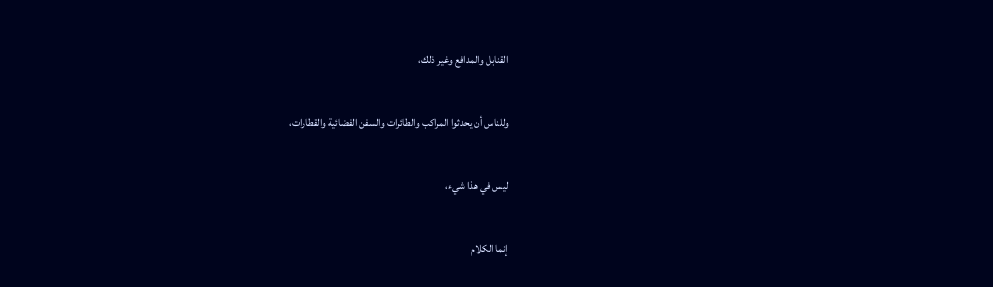القنابل والمدافع وغير ذلك،

وللناس أن يحدثوا المراكب والطائرات والسفن الفضائية والقطارات،

ليس في هذا شيء،

إنما الكلام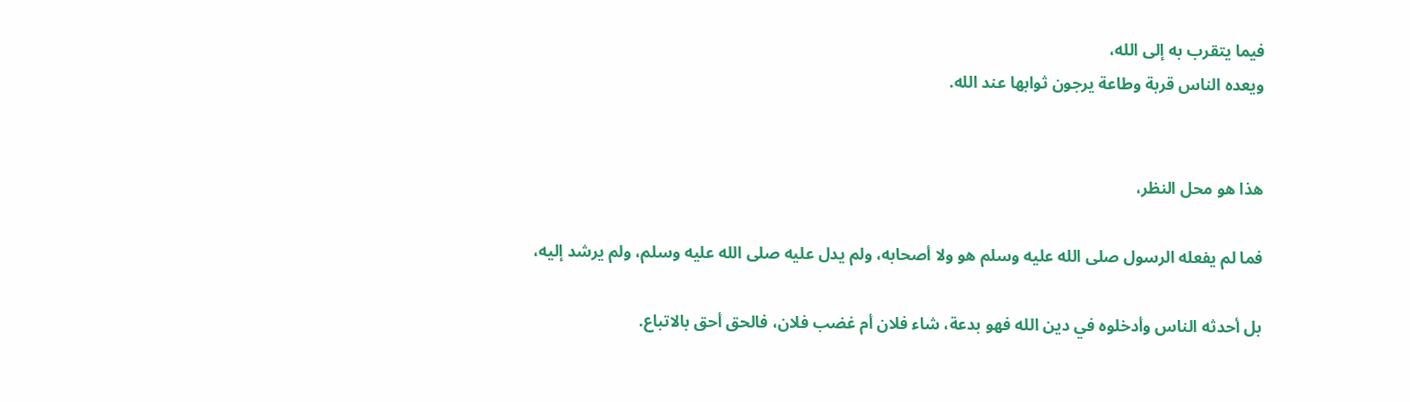فيما يتقرب به إلى الله،
ويعده الناس قربة وطاعة يرجون ثوابها عند الله.


هذا هو محل النظر،

فما لم يفعله الرسول صلى الله عليه وسلم هو ولا أصحابه، ولم يدل عليه صلى الله عليه وسلم، ولم يرشد إليه،

بل أحدثه الناس وأدخلوه في دين الله فهو بدعة، شاء فلان أم غضب فلان، فالحق أحق بالاتباع.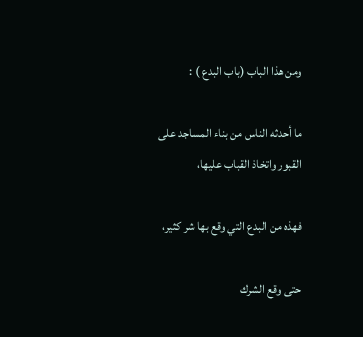ومن هذا الباب (باب البدع ) :

ما أحدثه الناس من بناء المساجد على القبور واتخاذ القباب عليها،

فهذه من البدع التي وقع بها شر كثير،

حتى وقع الشرك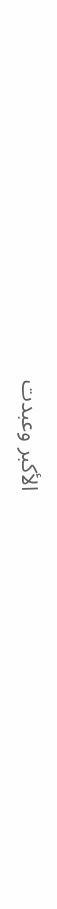الأكبر وعبدت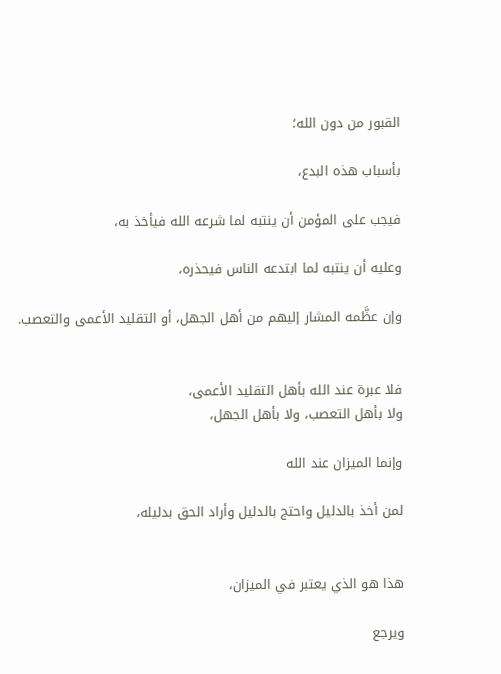القبور من دون الله؛

بأسباب هذه البدع،

فيجب على المؤمن أن ينتبه لما شرعه الله فيأخذ به،

وعليه أن ينتبه لما ابتدعه الناس فيحذره،

وإن عظَّمه المشار إليهم من أهل الجهل، أو التقليد الأعمى والتعصب.


فلا عبرة عند الله بأهل التقليد الأعمى،
ولا بأهل التعصب، ولا بأهل الجهل،

وإنما الميزان عند الله

لمن أخذ بالدليل واحتج بالدليل وأراد الحق بدليله،


هذا هو الذي يعتبر في الميزان،

ويرجع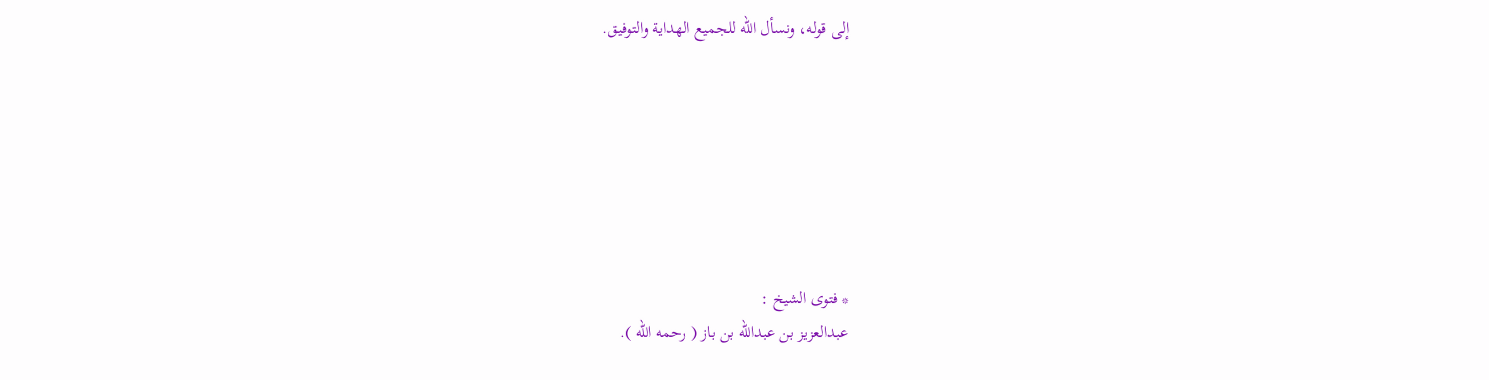إلى قوله، ونسأل الله للجميع الهداية والتوفيق.







* فتوى الشيخ :
عبدالعزيز بن عبدالله بن باز ( رحمه الله ).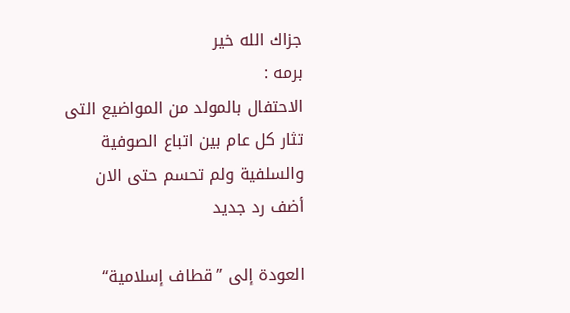جزاك الله خير
برمه :
الاحتفال بالمولد من المواضيع التى تثار كل عام بين اتباع الصوفية والسلفية ولم تحسم حتى الان
أضف رد جديد

العودة إلى ”قطاف إسلامية“